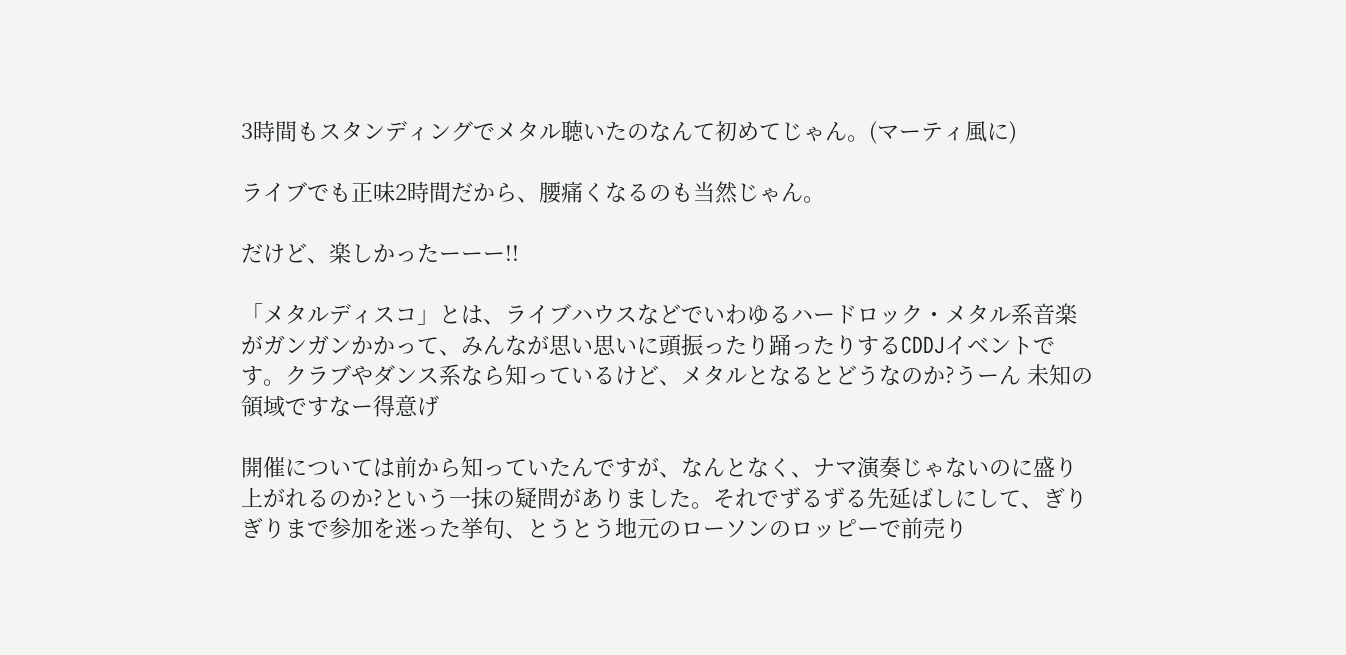3時間もスタンディングでメタル聴いたのなんて初めてじゃん。(マーティ風に)

ライブでも正味2時間だから、腰痛くなるのも当然じゃん。

だけど、楽しかったーーー!!

「メタルディスコ」とは、ライブハウスなどでいわゆるハードロック・メタル系音楽がガンガンかかって、みんなが思い思いに頭振ったり踊ったりするCDDJイベントです。クラブやダンス系なら知っているけど、メタルとなるとどうなのか?うーん 未知の領域ですなー得意げ

開催については前から知っていたんですが、なんとなく、ナマ演奏じゃないのに盛り上がれるのか?という一抹の疑問がありました。それでずるずる先延ばしにして、ぎりぎりまで参加を迷った挙句、とうとう地元のローソンのロッピーで前売り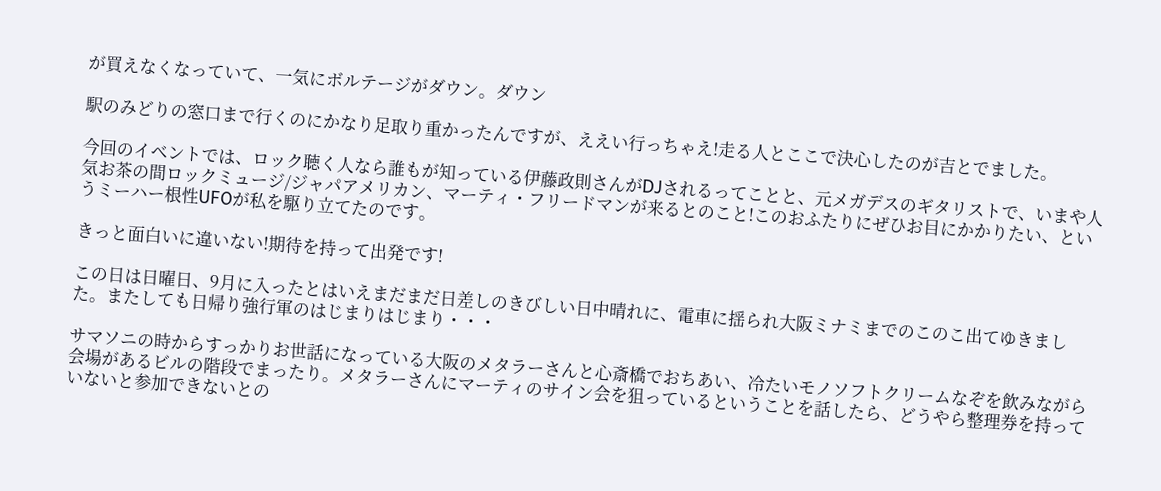が買えなくなっていて、一気にボルテージがダウン。ダウン

駅のみどりの窓口まで行くのにかなり足取り重かったんですが、ええい行っちゃえ!走る人とここで決心したのが吉とでました。

今回のイベントでは、ロック聴く人なら誰もが知っている伊藤政則さんがDJされるってことと、元メガデスのギタリストで、いまや人気お茶の間ロックミュージ/ジャパアメリカン、マーティ・フリードマンが来るとのこと!このおふたりにぜひお目にかかりたい、というミーハー根性UFOが私を駆り立てたのです。

きっと面白いに違いない!期待を持って出発です!

この日は日曜日、9月に入ったとはいえまだまだ日差しのきびしい日中晴れに、電車に揺られ大阪ミナミまでのこのこ出てゆきました。またしても日帰り強行軍のはじまりはじまり・・・

サマソニの時からすっかりお世話になっている大阪のメタラーさんと心斎橋でおちあい、冷たいモノソフトクリームなぞを飲みながら会場があるビルの階段でまったり。メタラーさんにマーティのサイン会を狙っているということを話したら、どうやら整理券を持っていないと参加できないとの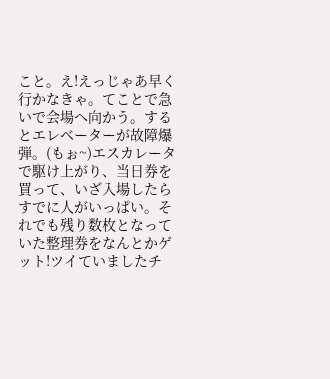こと。え!えっじゃあ早く行かなきゃ。てことで急いで会場へ向かう。するとエレベーターが故障爆弾。(もぉ~)エスカレータで駆け上がり、当日券を買って、いざ入場したらすでに人がいっぱい。それでも残り数枚となっていた整理券をなんとかゲット!ツイていましたチ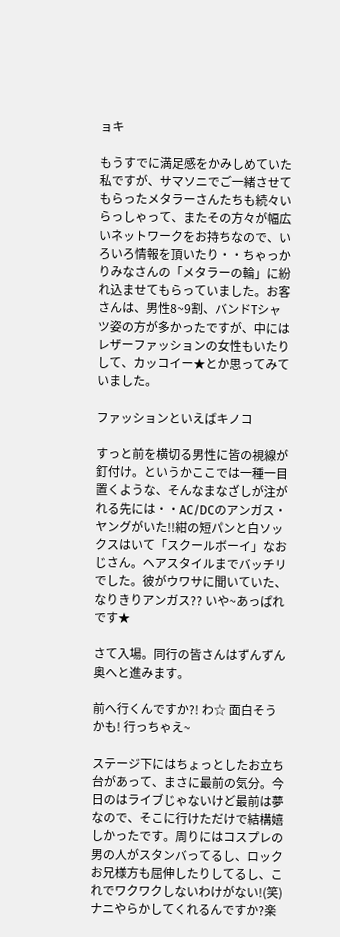ョキ

もうすでに満足感をかみしめていた私ですが、サマソニでご一緒させてもらったメタラーさんたちも続々いらっしゃって、またその方々が幅広いネットワークをお持ちなので、いろいろ情報を頂いたり・・ちゃっかりみなさんの「メタラーの輪」に紛れ込ませてもらっていました。お客さんは、男性8~9割、バンドTシャツ姿の方が多かったですが、中にはレザーファッションの女性もいたりして、カッコイー★とか思ってみていました。

ファッションといえばキノコ

すっと前を横切る男性に皆の視線が釘付け。というかここでは一種一目置くような、そんなまなざしが注がれる先には・・AC/DCのアンガス・ヤングがいた!!紺の短パンと白ソックスはいて「スクールボーイ」なおじさん。ヘアスタイルまでバッチリでした。彼がウワサに聞いていた、なりきりアンガス?? いや~あっぱれです★

さて入場。同行の皆さんはずんずん奥へと進みます。

前へ行くんですか?! わ☆ 面白そうかも! 行っちゃえ~

ステージ下にはちょっとしたお立ち台があって、まさに最前の気分。今日のはライブじゃないけど最前は夢なので、そこに行けただけで結構嬉しかったです。周りにはコスプレの男の人がスタンバってるし、ロックお兄様方も屈伸したりしてるし、これでワクワクしないわけがない!(笑)ナニやらかしてくれるんですか?楽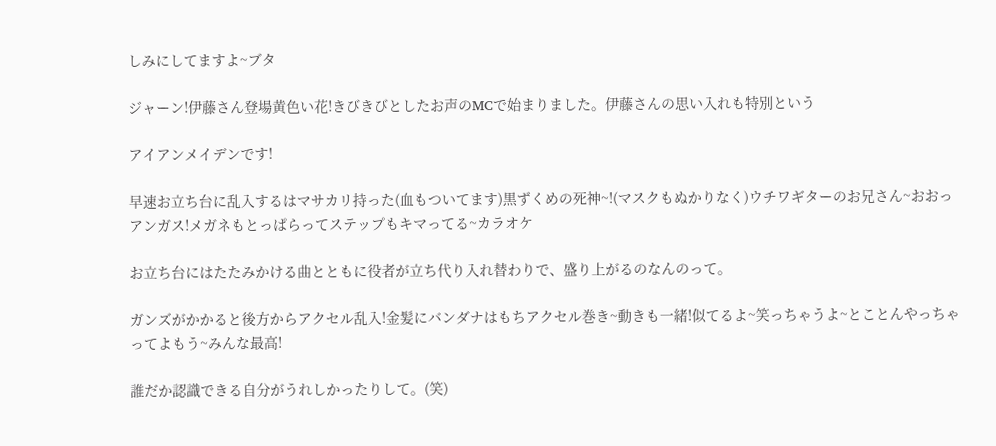しみにしてますよ~ブタ

ジャーン!伊藤さん登場黄色い花!きびきびとしたお声のMCで始まりました。伊藤さんの思い入れも特別という

アイアンメイデンです!

早速お立ち台に乱入するはマサカリ持った(血もついてます)黒ずくめの死神~!(マスクもぬかりなく)ウチワギターのお兄さん~おおっアンガス!メガネもとっぱらってステップもキマってる~カラオケ

お立ち台にはたたみかける曲とともに役者が立ち代り入れ替わりで、盛り上がるのなんのって。

ガンズがかかると後方からアクセル乱入!金髪にバンダナはもちアクセル巻き~動きも一緒!似てるよ~笑っちゃうよ~とことんやっちゃってよもう~みんな最高!

誰だか認識できる自分がうれしかったりして。(笑)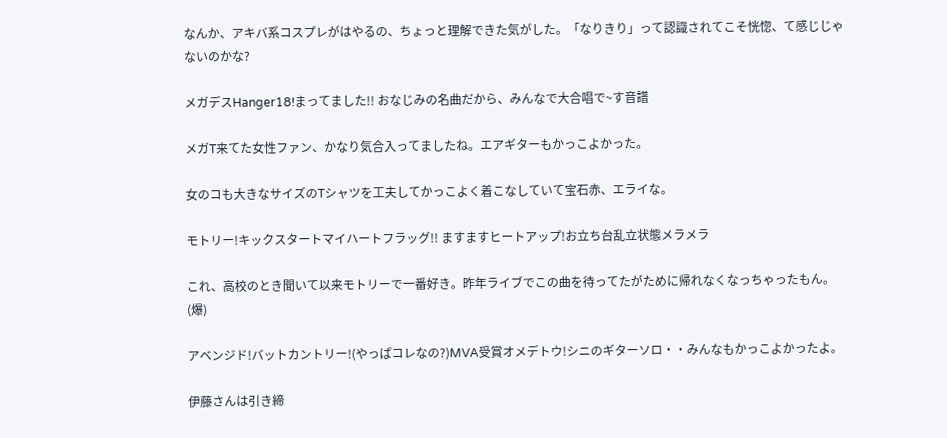なんか、アキバ系コスプレがはやるの、ちょっと理解できた気がした。「なりきり」って認識されてこそ恍惚、て感じじゃないのかな?

メガデスHanger18!まってました!! おなじみの名曲だから、みんなで大合唱で~す音譜

メガT来てた女性ファン、かなり気合入ってましたね。エアギターもかっこよかった。

女のコも大きなサイズのTシャツを工夫してかっこよく着こなしていて宝石赤、エライな。

モトリー!キックスタートマイハートフラッグ!! ますますヒートアップ!お立ち台乱立状態メラメラ

これ、高校のとき聞いて以来モトリーで一番好き。昨年ライブでこの曲を待ってたがために帰れなくなっちゃったもん。(爆)

アベンジド!バットカントリー!(やっぱコレなの?)MVA受賞オメデトウ!シニのギターソロ・・みんなもかっこよかったよ。

伊藤さんは引き締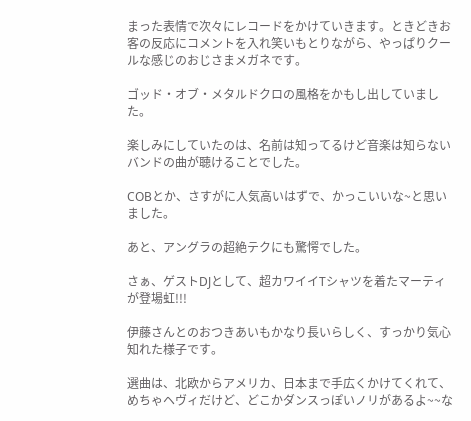まった表情で次々にレコードをかけていきます。ときどきお客の反応にコメントを入れ笑いもとりながら、やっぱりクールな感じのおじさまメガネです。

ゴッド・オブ・メタルドクロの風格をかもし出していました。

楽しみにしていたのは、名前は知ってるけど音楽は知らないバンドの曲が聴けることでした。

COBとか、さすがに人気高いはずで、かっこいいな~と思いました。

あと、アングラの超絶テクにも驚愕でした。

さぁ、ゲストDJとして、超カワイイTシャツを着たマーティが登場虹!!!

伊藤さんとのおつきあいもかなり長いらしく、すっかり気心知れた様子です。

選曲は、北欧からアメリカ、日本まで手広くかけてくれて、めちゃヘヴィだけど、どこかダンスっぽいノリがあるよ~~な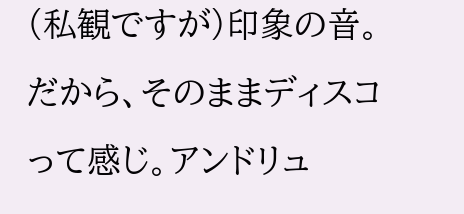(私観ですが)印象の音。だから、そのままディスコって感じ。アンドリュ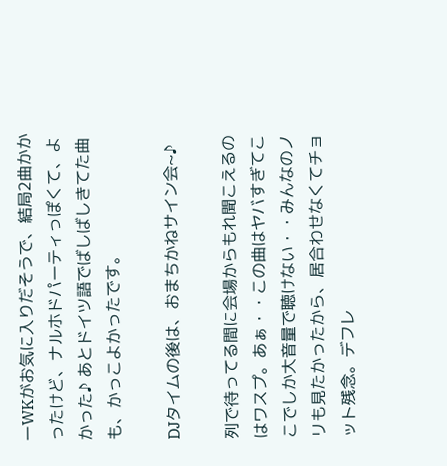ーWKがお気に入りだそうで、結局2曲かかったけど、ナルホドパーティっぽくて、よかった♪ あとドイツ語でばしばしきてた曲も、かっこよかったです。

DJタイムの後は、おまちかねサイン会~♪

列で待ってる間に会場からもれ聞こえるのはワスプ。あぁ・・この曲はヤバすぎてここでしか大音量で聴けない・・みんなのノリも見たかったから、居合わせなくてチョット残念。デフレ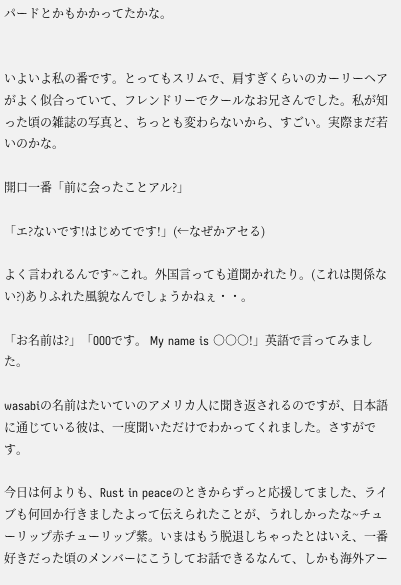パードとかもかかってたかな。


いよいよ私の番です。とってもスリムで、肩すぎくらいのカーリーヘアがよく似合っていて、フレンドリーでクールなお兄さんでした。私が知った頃の雑誌の写真と、ちっとも変わらないから、すごい。実際まだ若いのかな。

開口一番「前に会ったことアル?」

「エ?ないです!はじめてです!」(←なぜかアセる)

よく言われるんです~これ。外国言っても道聞かれたり。(これは関係ない?)ありふれた風貌なんでしょうかねぇ・・。

「お名前は?」「OOOです。 My name is ○○○!」英語で言ってみました。

wasabiの名前はたいていのアメリカ人に聞き返されるのですが、日本語に通じている彼は、一度聞いただけでわかってくれました。さすがです。

今日は何よりも、Rust in peaceのときからずっと応援してました、ライブも何回か行きましたよって伝えられたことが、うれしかったな~チューリップ赤チューリップ紫。いまはもう脱退しちゃったとはいえ、一番好きだった頃のメンバーにこうしてお話できるなんて、しかも海外アー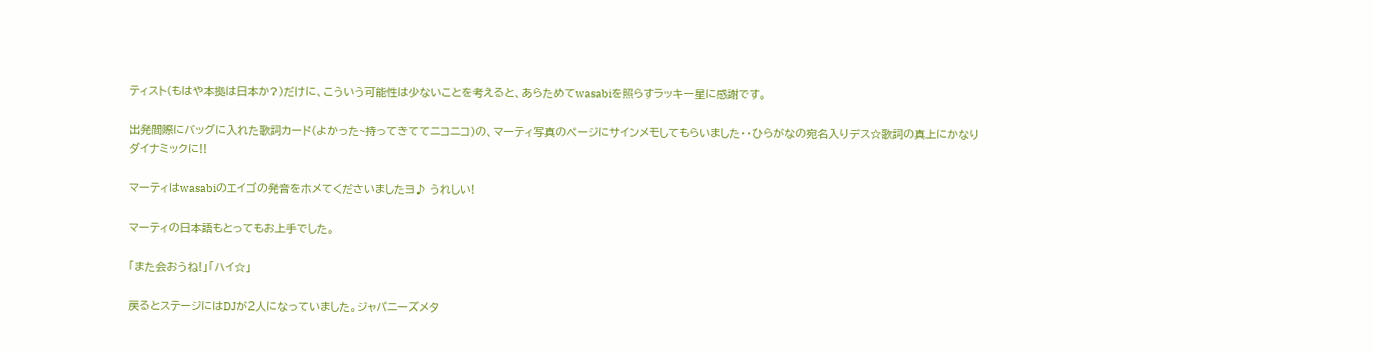ティスト(もはや本拠は日本か?)だけに、こういう可能性は少ないことを考えると、あらためてwasabiを照らすラッキー星に感謝です。

出発間際にバッグに入れた歌詞カード(よかった~持ってきててニコニコ)の、マーティ写真のページにサインメモしてもらいました・・ひらがなの宛名入りデス☆歌詞の真上にかなりダイナミックに!!

マーティはwasabiのエイゴの発音をホメてくださいましたヨ♪ うれしい!

マーティの日本語もとってもお上手でした。

「また会おうね!」「ハイ☆」

戻るとステージにはDJが2人になっていました。ジャパニーズメタ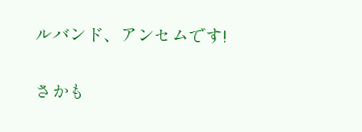ルバンド、アンセムです!

さかも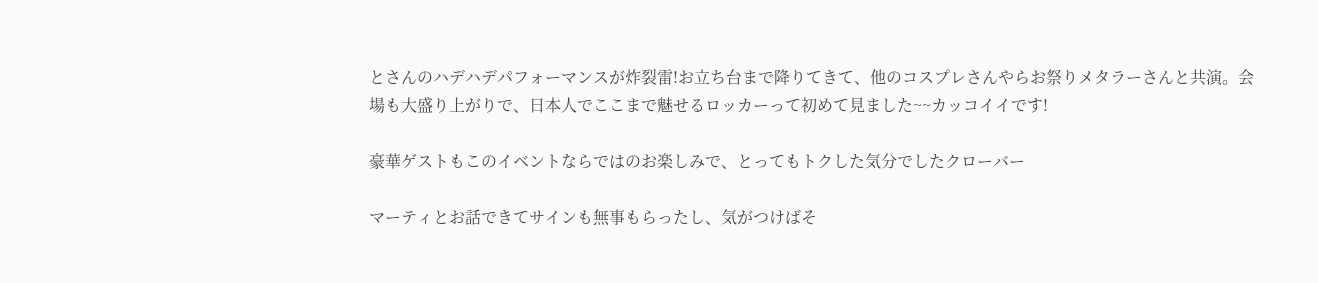とさんのハデハデパフォーマンスが炸裂雷!お立ち台まで降りてきて、他のコスプレさんやらお祭りメタラーさんと共演。会場も大盛り上がりで、日本人でここまで魅せるロッカーって初めて見ました~~カッコイイです!

豪華ゲストもこのイベントならではのお楽しみで、とってもトクした気分でしたクローバー

マーティとお話できてサインも無事もらったし、気がつけばそ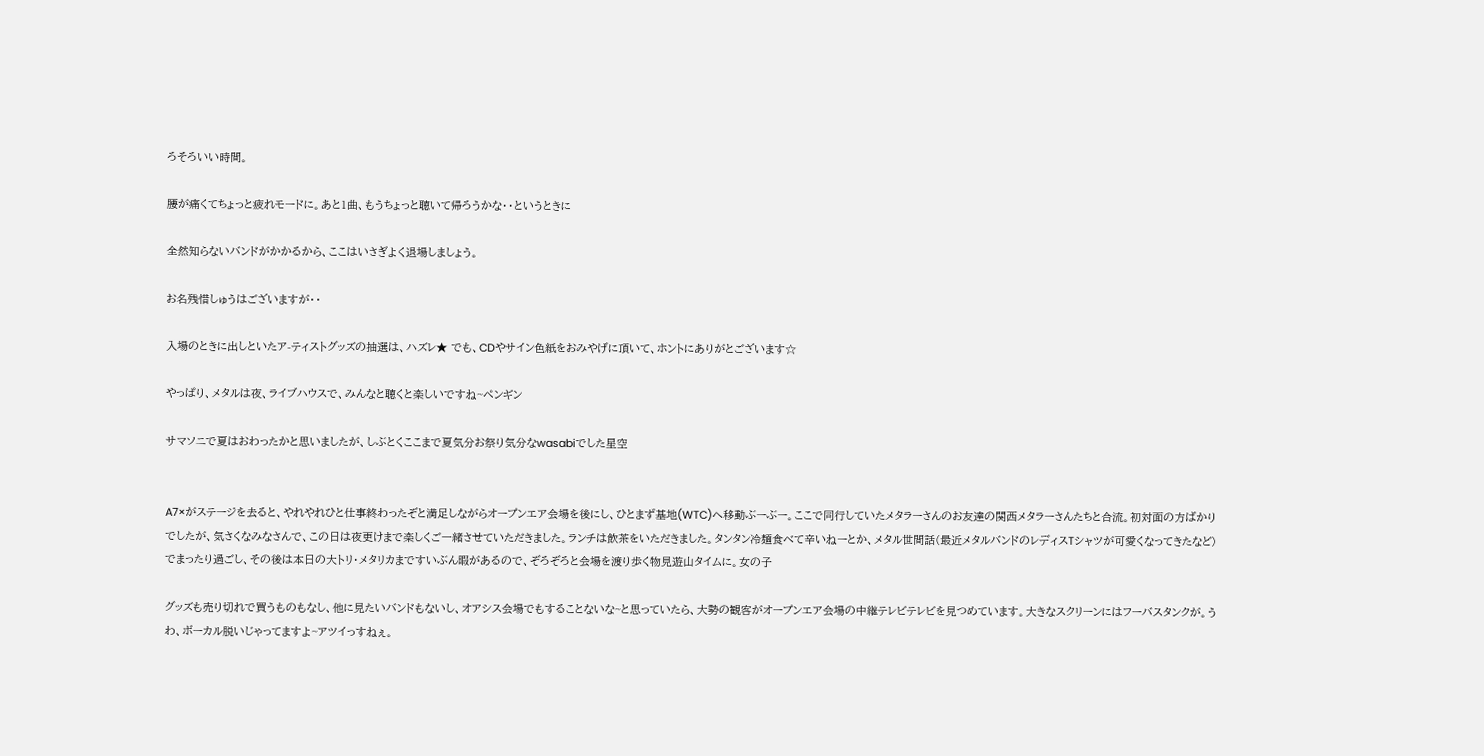ろそろいい時間。

腰が痛くてちょっと疲れモードに。あと1曲、もうちょっと聴いて帰ろうかな・・というときに

全然知らないバンドがかかるから、ここはいさぎよく退場しましょう。

お名残惜しゅうはございますが・・

入場のときに出しといたア-ティストグッズの抽選は、ハズレ★ でも、CDやサイン色紙をおみやげに頂いて、ホントにありがとございます☆

やっぱり、メタルは夜、ライブハウスで、みんなと聴くと楽しいですね~ペンギン

サマソニで夏はおわったかと思いましたが、しぶとくここまで夏気分お祭り気分なwasabiでした星空


A7×がステージを去ると、やれやれひと仕事終わったぞと満足しながらオープンエア会場を後にし、ひとまず基地(WTC)へ移動ぶーぶー。ここで同行していたメタラーさんのお友達の関西メタラーさんたちと合流。初対面の方ばかりでしたが、気さくなみなさんで、この日は夜更けまで楽しくご一緒させていただきました。ランチは飲茶をいただきました。タンタン冷麺食べて辛いねーとか、メタル世間話(最近メタルバンドのレディスTシャツが可愛くなってきたなど)でまったり過ごし、その後は本日の大トリ・メタリカまですいぶん暇があるので、ぞろぞろと会場を渡り歩く物見遊山タイムに。女の子

グッズも売り切れで買うものもなし、他に見たいバンドもないし、オアシス会場でもすることないな~と思っていたら、大勢の観客がオープンエア会場の中継テレビテレビを見つめています。大きなスクリーンにはフーバスタンクが。うわ、ボーカル脱いじゃってますよ~アツイっすねぇ。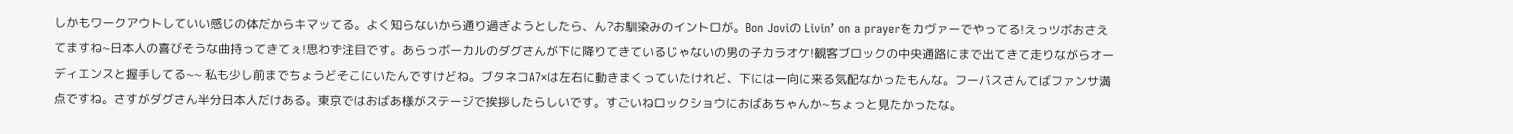しかもワークアウトしていい感じの体だからキマッてる。よく知らないから通り過ぎようとしたら、ん?お馴染みのイントロが。Bon Joviの Livin’ on a prayerをカヴァーでやってる!えっツボおさえてますね~日本人の喜びそうな曲持ってきてぇ!思わず注目です。あらっボーカルのダグさんが下に降りてきているじゃないの男の子カラオケ!観客ブロックの中央通路にまで出てきて走りながらオーディエンスと握手してる~~ 私も少し前までちょうどそこにいたんですけどね。ブタネコA7×は左右に動きまくっていたけれど、下には一向に来る気配なかったもんな。フーバスさんてばファンサ満点ですね。さすがダグさん半分日本人だけある。東京ではおばあ様がステージで挨拶したらしいです。すごいねロックショウにおばあちゃんか~ちょっと見たかったな。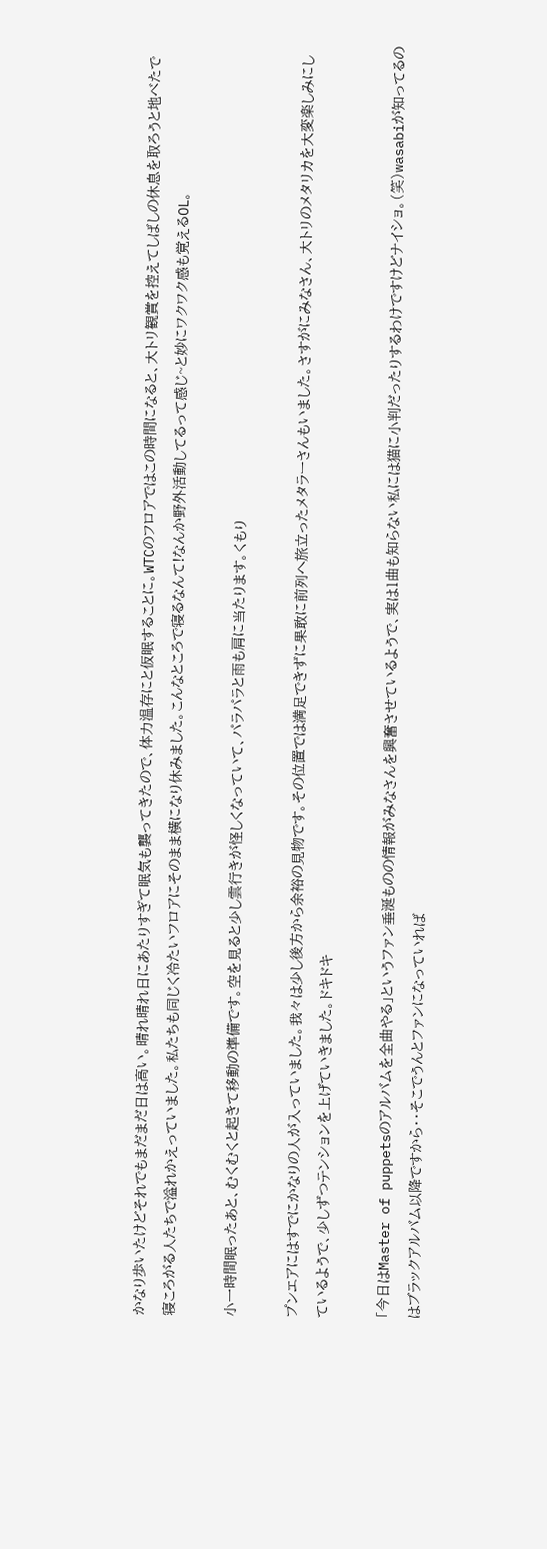かなり歩いたけどそれでもまだまだ日は高い。晴れ晴れ日にあたりすぎて眠気も襲ってきたので、体力温存にと仮眠することに。WTCのフロアではこの時間になると、大トリ観賞を控えてしばしの休息を取ろうと地べたで寝ころがる人たちで溢れかえっていました。私たちも同じく冷たいフロアにそのまま横になり休みました。こんなところで寝るなんて!なんか野外活動してるって感じ~と妙にワクワク感も覚えるOL。

小一時間眠ったあと、むくむくと起きて移動の準備です。空を見ると少し雲行きが怪しくなっていて、パラパラと雨も肩に当たります。くもり

プンエアにはすでにかなりの人が入っていました。我々は少し後方から余裕の見物です。その位置では満足できずに果敢に前列へ旅立ったメタラーさんもいました。さすがにみなさん、大トリのメタリカを大変楽しみにしているようで、少しずつテンションを上げていきました。ドキドキ

「今日はMaster of puppetsのアルバムを全曲やる」というファン垂涎ものの情報がみなさんを興奮させているようで、実は1曲も知らない私には猫に小判だったりするわけですけどナイショ。(笑)wasabiが知ってるのはブラックアルバム以降ですから・・そこでうんとファンになっていれば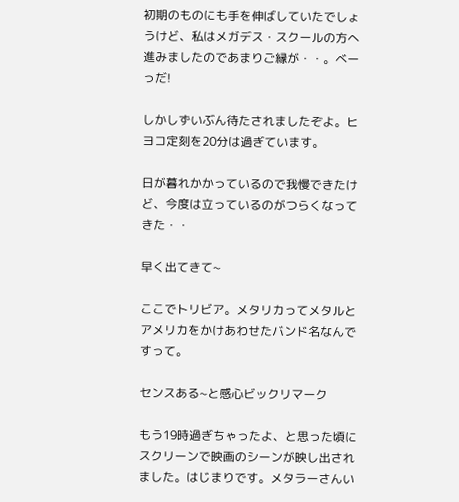初期のものにも手を伸ばしていたでしょうけど、私はメガデス・スクールの方へ進みましたのであまりご縁が・・。べーっだ!

しかしずいぶん待たされましたぞよ。ヒヨコ定刻を20分は過ぎています。

日が暮れかかっているので我慢できたけど、今度は立っているのがつらくなってきた・・

早く出てきて~

ここでトリビア。メタリカってメタルとアメリカをかけあわせたバンド名なんですって。

センスある~と感心ビックリマーク

もう19時過ぎちゃったよ、と思った頃にスクリーンで映画のシーンが映し出されました。はじまりです。メタラーさんい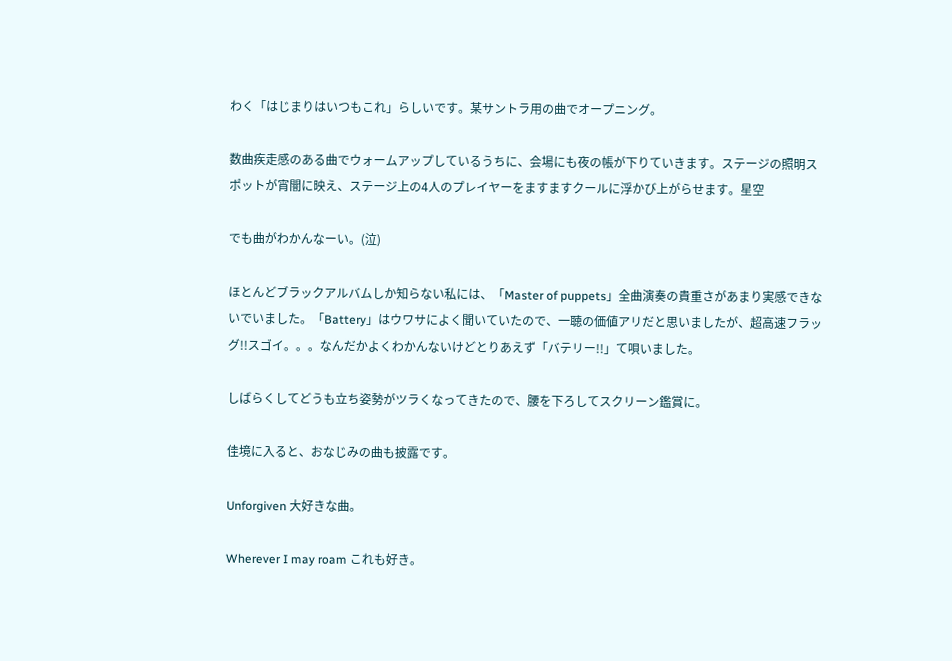わく「はじまりはいつもこれ」らしいです。某サントラ用の曲でオープニング。

数曲疾走感のある曲でウォームアップしているうちに、会場にも夜の帳が下りていきます。ステージの照明スポットが宵闇に映え、ステージ上の4人のプレイヤーをますますクールに浮かび上がらせます。星空

でも曲がわかんなーい。(泣)

ほとんどブラックアルバムしか知らない私には、「Master of puppets」全曲演奏の貴重さがあまり実感できないでいました。「Battery」はウワサによく聞いていたので、一聴の価値アリだと思いましたが、超高速フラッグ!!スゴイ。。。なんだかよくわかんないけどとりあえず「バテリー!!」て唄いました。

しばらくしてどうも立ち姿勢がツラくなってきたので、腰を下ろしてスクリーン鑑賞に。

佳境に入ると、おなじみの曲も披露です。

Unforgiven 大好きな曲。

Wherever I may roam これも好き。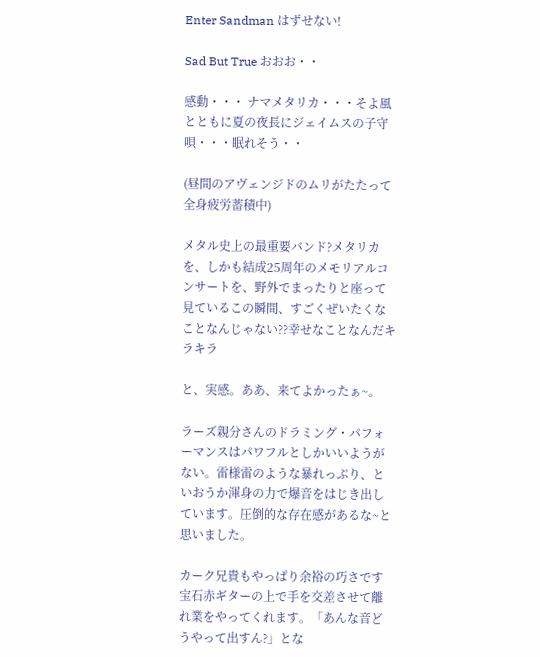Enter Sandman はずせない!

Sad But True おおお・・

感動・・・ ナマメタリカ・・・そよ風とともに夏の夜長にジェイムスの子守唄・・・眠れそう・・

(昼間のアヴェンジドのムリがたたって全身疲労蓄積中)

メタル史上の最重要バンド?メタリカを、しかも結成25周年のメモリアルコンサートを、野外でまったりと座って見ているこの瞬間、すごくぜいたくなことなんじゃない??幸せなことなんだキラキラ

と、実感。ああ、来てよかったぁ~。

ラーズ親分さんのドラミング・パフォーマンスはパワフルとしかいいようがない。雷様雷のような暴れっぷり、といおうか渾身の力で爆音をはじき出しています。圧倒的な存在感があるな~と思いました。

カーク兄貴もやっぱり余裕の巧さです宝石赤ギターの上で手を交差させて離れ業をやってくれます。「あんな音どうやって出すん?」とな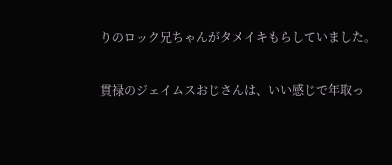りのロック兄ちゃんがタメイキもらしていました。

貫禄のジェイムスおじさんは、いい感じで年取っ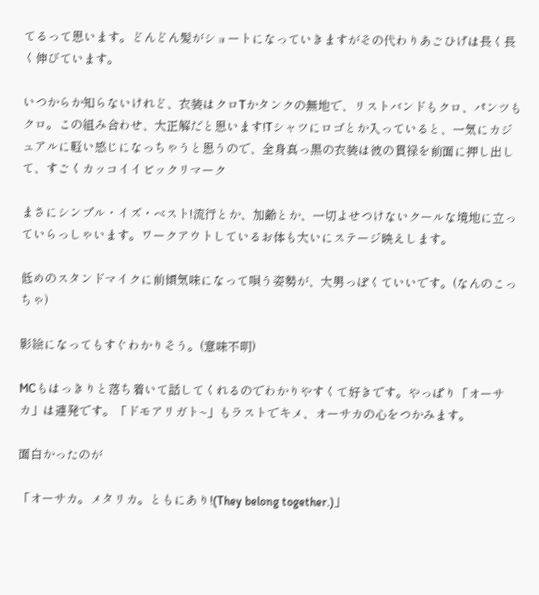てるって思います。どんどん髪がショートになっていきますがその代わりあごひげは長く長く伸びています。

いつからか知らないけれど、衣装はクロTかタンクの無地で、リストバンドもクロ、パンツもクロ。この組み合わせ、大正解だと思います!Tシャツにロゴとか入っていると、一気にカジュアルに軽い感じになっちゃうと思うので、全身真っ黒の衣装は彼の貫禄を前面に押し出して、すごくカッコイイビックリマーク

まさにシンプル・イズ・ベスト!流行とか、加齢とか、一切よせつけないクールな境地に立っていらっしゃいます。ワークアウトしているお体も大いにステージ映えします。

低めのスタンドマイクに前傾気味になって唄う姿勢が、大男っぽくていいです。(なんのこっちゃ)

影絵になってもすぐわかりそう。(意味不明)

MCもはっきりと落ち着いて話してくれるのでわかりやすくて好きです。やっぱり「オーサカ」は連発です。「ドモアリガト~」もラストでキメ、オーサカの心をつかみます。

面白かったのが

「オーサカ。メタリカ。ともにあり!(They belong together.)」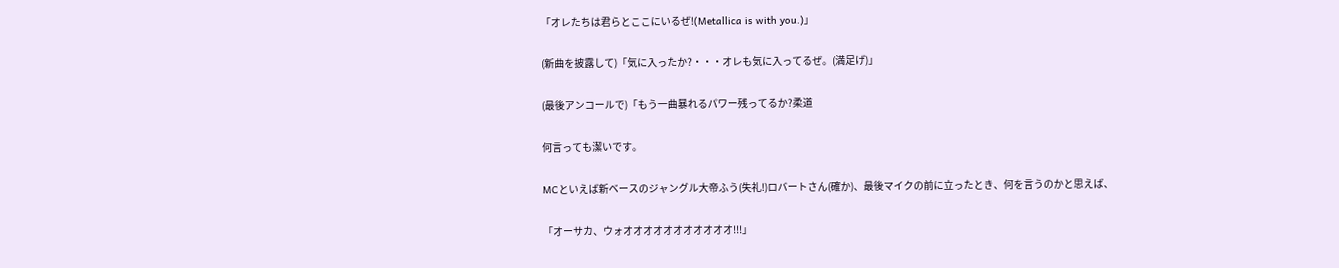「オレたちは君らとここにいるぜ!(Metallica is with you.)」

(新曲を披露して)「気に入ったか?・・・オレも気に入ってるぜ。(満足げ)」

(最後アンコールで)「もう一曲暴れるパワー残ってるか?柔道

何言っても潔いです。

MCといえば新ベースのジャングル大帝ふう(失礼!)ロバートさん(確か)、最後マイクの前に立ったとき、何を言うのかと思えば、

「オーサカ、ウォオオオオオオオオオオオ!!!」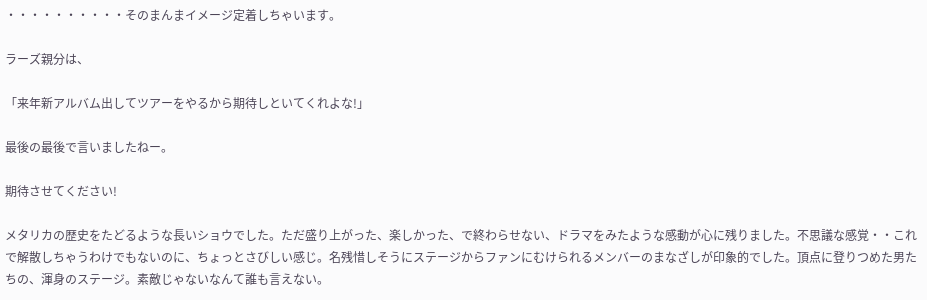・・・・・・・・・・そのまんまイメージ定着しちゃいます。

ラーズ親分は、

「来年新アルバム出してツアーをやるから期待しといてくれよな!」

最後の最後で言いましたねー。

期待させてください!

メタリカの歴史をたどるような長いショウでした。ただ盛り上がった、楽しかった、で終わらせない、ドラマをみたような感動が心に残りました。不思議な感覚・・これで解散しちゃうわけでもないのに、ちょっとさびしい感じ。名残惜しそうにステージからファンにむけられるメンバーのまなざしが印象的でした。頂点に登りつめた男たちの、渾身のステージ。素敵じゃないなんて誰も言えない。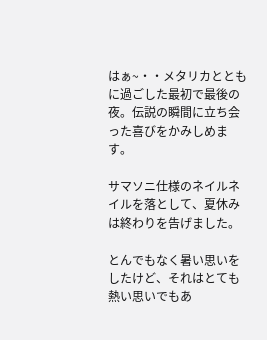はぁ~・・メタリカとともに過ごした最初で最後の夜。伝説の瞬間に立ち会った喜びをかみしめます。

サマソニ仕様のネイルネイルを落として、夏休みは終わりを告げました。

とんでもなく暑い思いをしたけど、それはとても熱い思いでもあ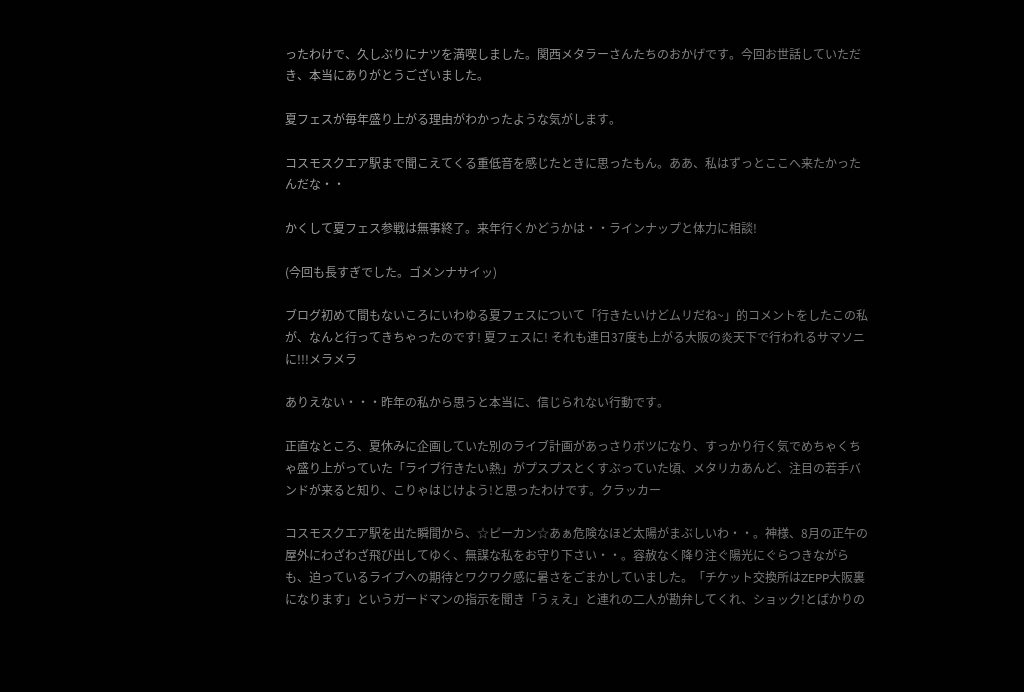ったわけで、久しぶりにナツを満喫しました。関西メタラーさんたちのおかげです。今回お世話していただき、本当にありがとうございました。

夏フェスが毎年盛り上がる理由がわかったような気がします。

コスモスクエア駅まで聞こえてくる重低音を感じたときに思ったもん。ああ、私はずっとここへ来たかったんだな・・

かくして夏フェス参戦は無事終了。来年行くかどうかは・・ラインナップと体力に相談!

(今回も長すぎでした。ゴメンナサイッ)

ブログ初めて間もないころにいわゆる夏フェスについて「行きたいけどムリだね~」的コメントをしたこの私が、なんと行ってきちゃったのです! 夏フェスに! それも連日37度も上がる大阪の炎天下で行われるサマソニに!!!メラメラ

ありえない・・・昨年の私から思うと本当に、信じられない行動です。

正直なところ、夏休みに企画していた別のライブ計画があっさりボツになり、すっかり行く気でめちゃくちゃ盛り上がっていた「ライブ行きたい熱」がプスプスとくすぶっていた頃、メタリカあんど、注目の若手バンドが来ると知り、こりゃはじけよう!と思ったわけです。クラッカー

コスモスクエア駅を出た瞬間から、☆ピーカン☆あぁ危険なほど太陽がまぶしいわ・・。神様、8月の正午の屋外にわざわざ飛び出してゆく、無謀な私をお守り下さい・・。容赦なく降り注ぐ陽光にぐらつきながらも、迫っているライブへの期待とワクワク感に暑さをごまかしていました。「チケット交換所はZEPP大阪裏になります」というガードマンの指示を聞き「うぇえ」と連れの二人が勘弁してくれ、ショック!とばかりの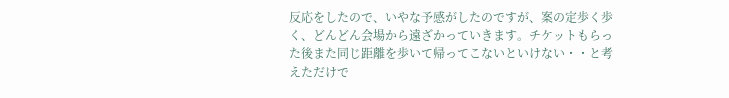反応をしたので、いやな予感がしたのですが、案の定歩く歩く、どんどん会場から遠ざかっていきます。チケットもらった後また同じ距離を歩いて帰ってこないといけない・・と考えただけで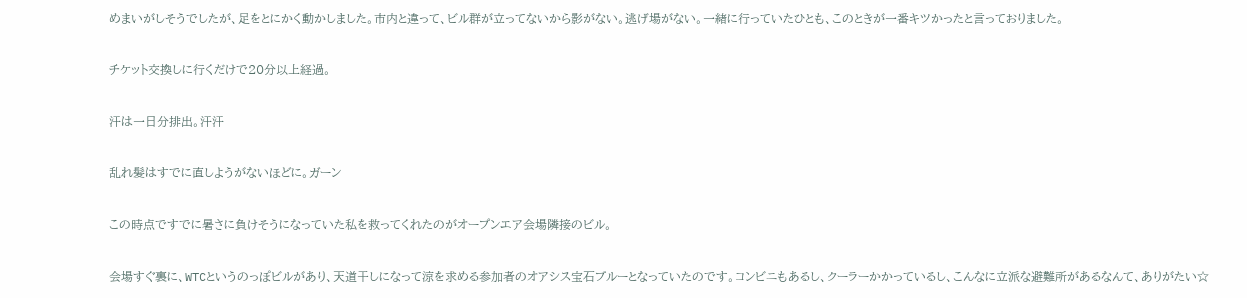めまいがしそうでしたが、足をとにかく動かしました。市内と違って、ビル群が立ってないから影がない。逃げ場がない。一緒に行っていたひとも、このときが一番キツかったと言っておりました。

チケット交換しに行くだけで20分以上経過。

汗は一日分排出。汗汗

乱れ髪はすでに直しようがないほどに。ガーン

この時点ですでに暑さに負けそうになっていた私を救ってくれたのがオープンエア会場隣接のビル。

会場すぐ裏に、WTCというのっぽビルがあり、天道干しになって涼を求める参加者のオアシス宝石ブルーとなっていたのです。コンビニもあるし、クーラーかかっているし、こんなに立派な避難所があるなんて、ありがたい☆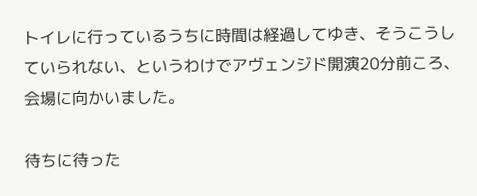トイレに行っているうちに時間は経過してゆき、そうこうしていられない、というわけでアヴェンジド開演20分前ころ、会場に向かいました。

待ちに待った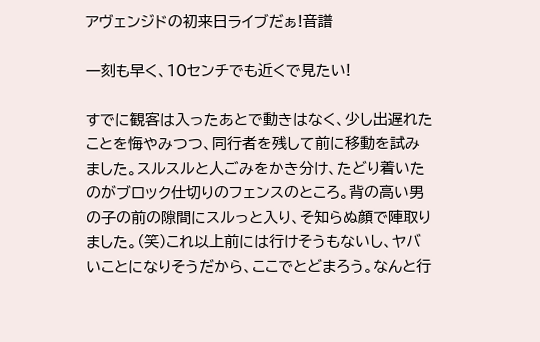アヴェンジドの初来日ライブだぁ!音譜

一刻も早く、10センチでも近くで見たい!

すでに観客は入ったあとで動きはなく、少し出遅れたことを悔やみつつ、同行者を残して前に移動を試みました。スルスルと人ごみをかき分け、たどり着いたのがブロック仕切りのフェンスのところ。背の高い男の子の前の隙間にスルっと入り、そ知らぬ顔で陣取りました。(笑)これ以上前には行けそうもないし、ヤバいことになりそうだから、ここでとどまろう。なんと行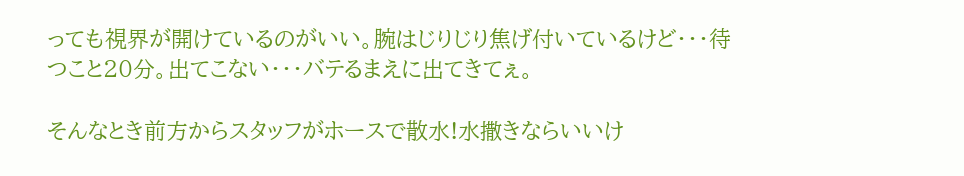っても視界が開けているのがいい。腕はじりじり焦げ付いているけど・・・待つこと20分。出てこない・・・バテるまえに出てきてぇ。

そんなとき前方からスタッフがホースで散水!水撒きならいいけ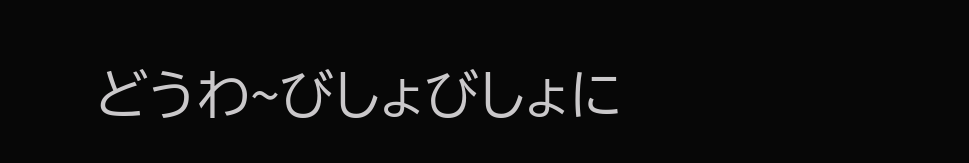どうわ~びしょびしょに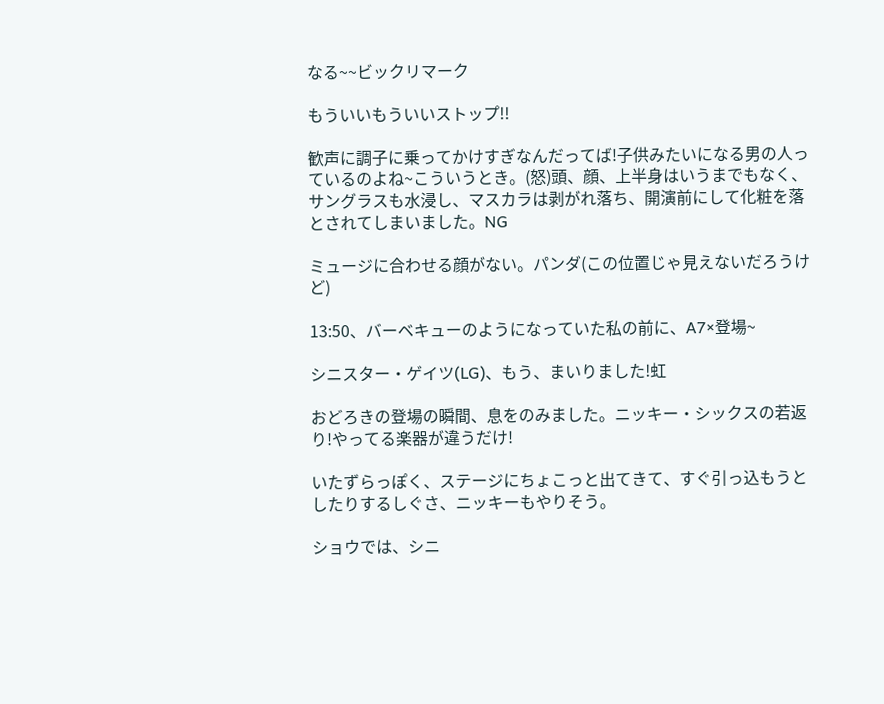なる~~ビックリマーク

もういいもういいストップ!!

歓声に調子に乗ってかけすぎなんだってば!子供みたいになる男の人っているのよね~こういうとき。(怒)頭、顔、上半身はいうまでもなく、サングラスも水浸し、マスカラは剥がれ落ち、開演前にして化粧を落とされてしまいました。NG

ミュージに合わせる顔がない。パンダ(この位置じゃ見えないだろうけど)

13:50、バーベキューのようになっていた私の前に、A7×登場~

シニスター・ゲイツ(LG)、もう、まいりました!虹

おどろきの登場の瞬間、息をのみました。ニッキー・シックスの若返り!やってる楽器が違うだけ!

いたずらっぽく、ステージにちょこっと出てきて、すぐ引っ込もうとしたりするしぐさ、ニッキーもやりそう。

ショウでは、シニ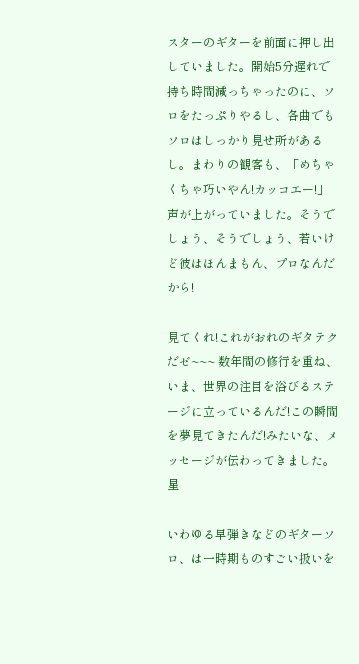スターのギターを前面に押し出していました。開始5分遅れで持ち時間減っちゃったのに、ソロをたっぷりやるし、各曲でもソロはしっかり見せ所があるし。まわりの観客も、「めちゃくちゃ巧いやん!カッコエー!」声が上がっていました。そうでしょう、そうでしょう、若いけど彼はほんまもん、プロなんだから!

見てくれ!これがおれのギタテクだゼ~~~ 数年間の修行を重ね、いま、世界の注目を浴びるステージに立っているんだ!この瞬間を夢見てきたんだ!みたいな、メッセージが伝わってきました。星

いわゆる早弾きなどのギターソロ、は一時期ものすごい扱いを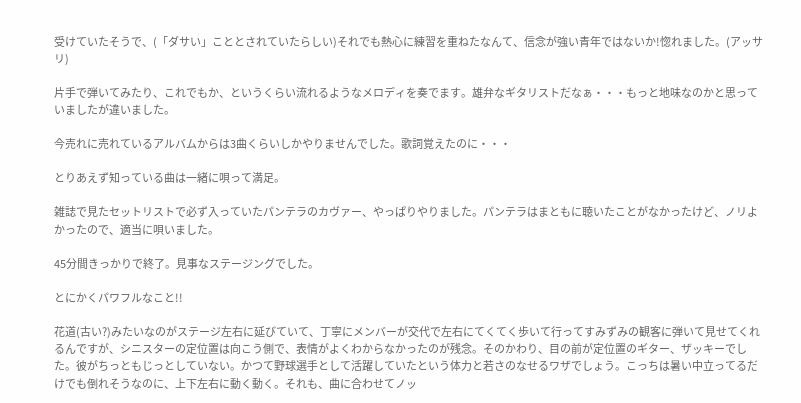受けていたそうで、(「ダサい」こととされていたらしい)それでも熱心に練習を重ねたなんて、信念が強い青年ではないか!惚れました。(アッサリ)

片手で弾いてみたり、これでもか、というくらい流れるようなメロディを奏でます。雄弁なギタリストだなぁ・・・もっと地味なのかと思っていましたが違いました。

今売れに売れているアルバムからは3曲くらいしかやりませんでした。歌詞覚えたのに・・・

とりあえず知っている曲は一緒に唄って満足。

雑誌で見たセットリストで必ず入っていたパンテラのカヴァー、やっぱりやりました。パンテラはまともに聴いたことがなかったけど、ノリよかったので、適当に唄いました。

45分間きっかりで終了。見事なステージングでした。

とにかくパワフルなこと!!

花道(古い?)みたいなのがステージ左右に延びていて、丁寧にメンバーが交代で左右にてくてく歩いて行ってすみずみの観客に弾いて見せてくれるんですが、シニスターの定位置は向こう側で、表情がよくわからなかったのが残念。そのかわり、目の前が定位置のギター、ザッキーでした。彼がちっともじっとしていない。かつて野球選手として活躍していたという体力と若さのなせるワザでしょう。こっちは暑い中立ってるだけでも倒れそうなのに、上下左右に動く動く。それも、曲に合わせてノッ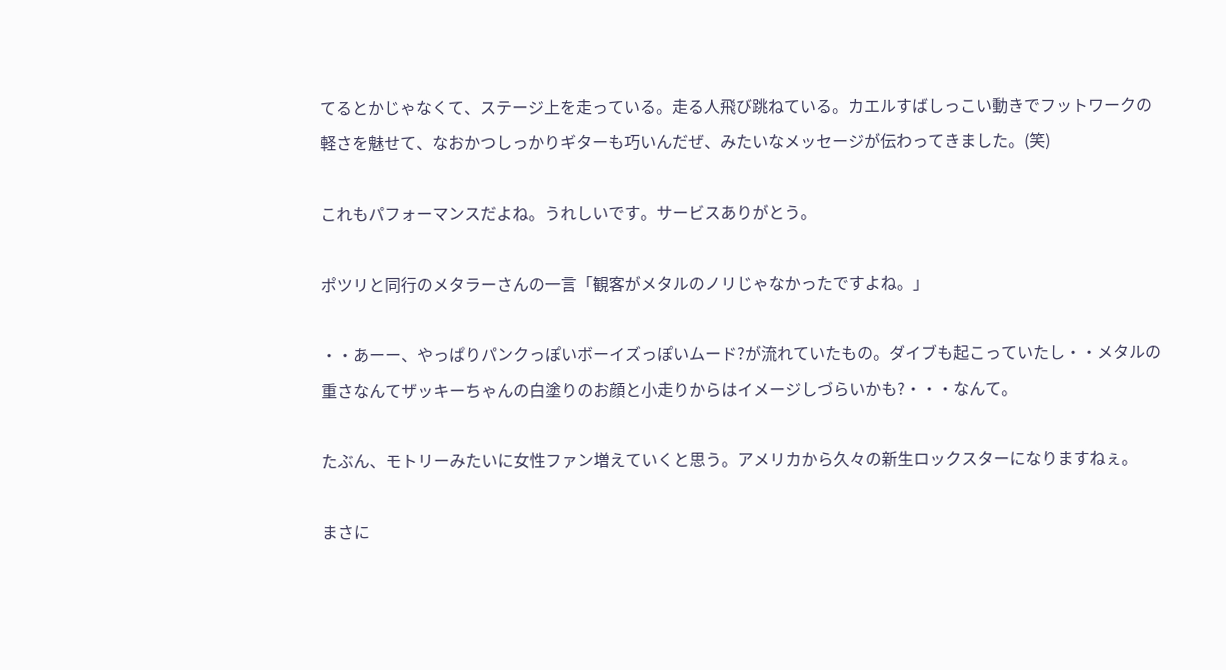てるとかじゃなくて、ステージ上を走っている。走る人飛び跳ねている。カエルすばしっこい動きでフットワークの軽さを魅せて、なおかつしっかりギターも巧いんだぜ、みたいなメッセージが伝わってきました。(笑)

これもパフォーマンスだよね。うれしいです。サービスありがとう。

ポツリと同行のメタラーさんの一言「観客がメタルのノリじゃなかったですよね。」

・・あーー、やっぱりパンクっぽいボーイズっぽいムード?が流れていたもの。ダイブも起こっていたし・・メタルの重さなんてザッキーちゃんの白塗りのお顔と小走りからはイメージしづらいかも?・・・なんて。

たぶん、モトリーみたいに女性ファン増えていくと思う。アメリカから久々の新生ロックスターになりますねぇ。

まさに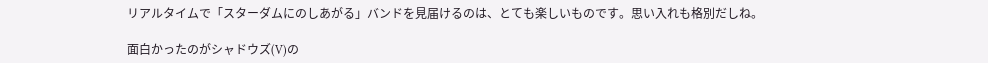リアルタイムで「スターダムにのしあがる」バンドを見届けるのは、とても楽しいものです。思い入れも格別だしね。

面白かったのがシャドウズ(V)の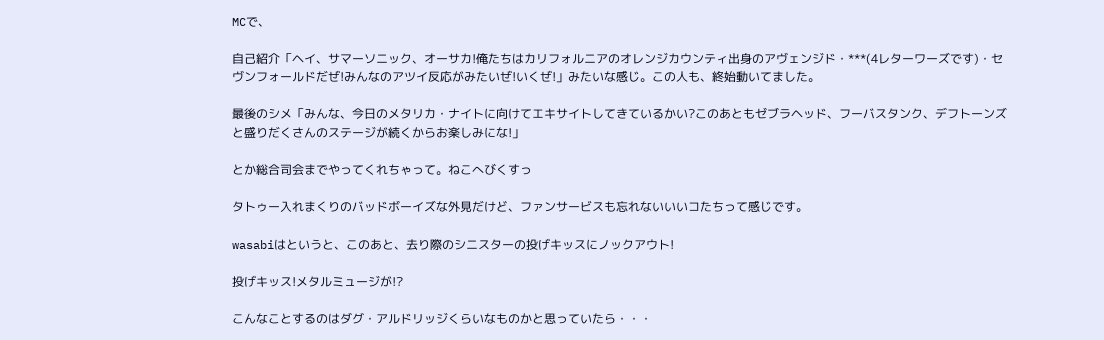MCで、

自己紹介「ヘイ、サマーソニック、オーサカ!俺たちはカリフォルニアのオレンジカウンティ出身のアヴェンジド・***(4レターワーズです)・セヴンフォールドだぜ!みんなのアツイ反応がみたいぜ!いくぜ!」みたいな感じ。この人も、終始動いてました。

最後のシメ「みんな、今日のメタリカ・ナイトに向けてエキサイトしてきているかい?このあともゼブラヘッド、フーバスタンク、デフトーンズと盛りだくさんのステージが続くからお楽しみにな!」

とか総合司会までやってくれちゃって。ねこへびくすっ

タトゥー入れまくりのバッドボーイズな外見だけど、ファンサービスも忘れないいいコたちって感じです。

wasabiはというと、このあと、去り際のシニスターの投げキッスにノックアウト!

投げキッス!メタルミュージが!?

こんなことするのはダグ・アルドリッジくらいなものかと思っていたら・・・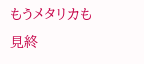もうメタリカも見終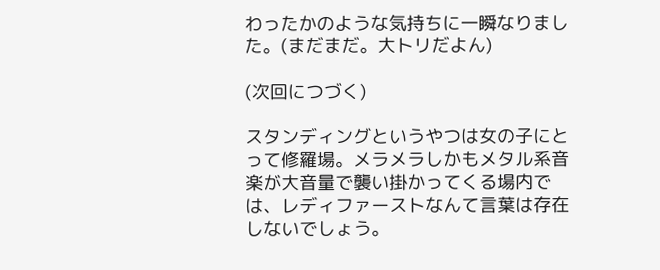わったかのような気持ちに一瞬なりました。(まだまだ。大トリだよん)

(次回につづく)

スタンディングというやつは女の子にとって修羅場。メラメラしかもメタル系音楽が大音量で襲い掛かってくる場内では、レディファーストなんて言葉は存在しないでしょう。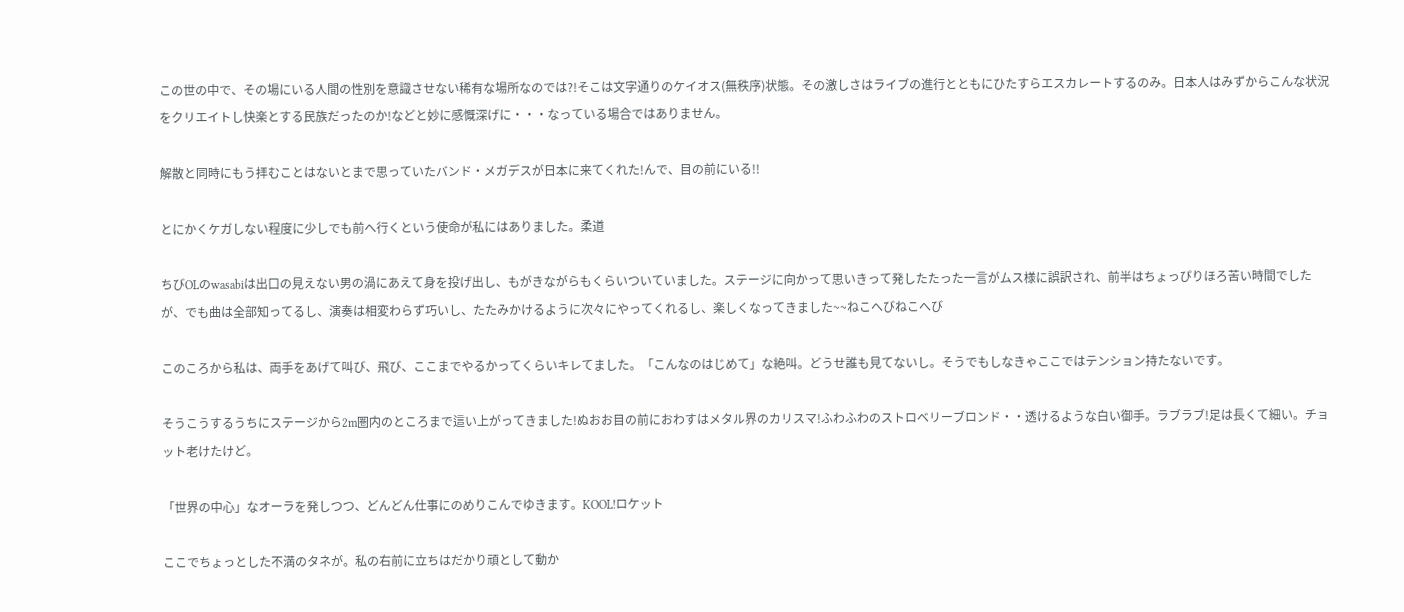この世の中で、その場にいる人間の性別を意識させない稀有な場所なのでは?!そこは文字通りのケイオス(無秩序)状態。その激しさはライブの進行とともにひたすらエスカレートするのみ。日本人はみずからこんな状況をクリエイトし快楽とする民族だったのか!などと妙に感慨深げに・・・なっている場合ではありません。

解散と同時にもう拝むことはないとまで思っていたバンド・メガデスが日本に来てくれた!んで、目の前にいる!!

とにかくケガしない程度に少しでも前へ行くという使命が私にはありました。柔道

ちびOLのwasabiは出口の見えない男の渦にあえて身を投げ出し、もがきながらもくらいついていました。ステージに向かって思いきって発したたった一言がムス様に誤訳され、前半はちょっぴりほろ苦い時間でしたが、でも曲は全部知ってるし、演奏は相変わらず巧いし、たたみかけるように次々にやってくれるし、楽しくなってきました~~ねこへびねこへび

このころから私は、両手をあげて叫び、飛び、ここまでやるかってくらいキレてました。「こんなのはじめて」な絶叫。どうせ誰も見てないし。そうでもしなきゃここではテンション持たないです。

そうこうするうちにステージから2m圏内のところまで這い上がってきました!ぬおお目の前におわすはメタル界のカリスマ!ふわふわのストロベリーブロンド・・透けるような白い御手。ラブラブ!足は長くて細い。チョット老けたけど。

「世界の中心」なオーラを発しつつ、どんどん仕事にのめりこんでゆきます。KOOL!ロケット

ここでちょっとした不満のタネが。私の右前に立ちはだかり頑として動か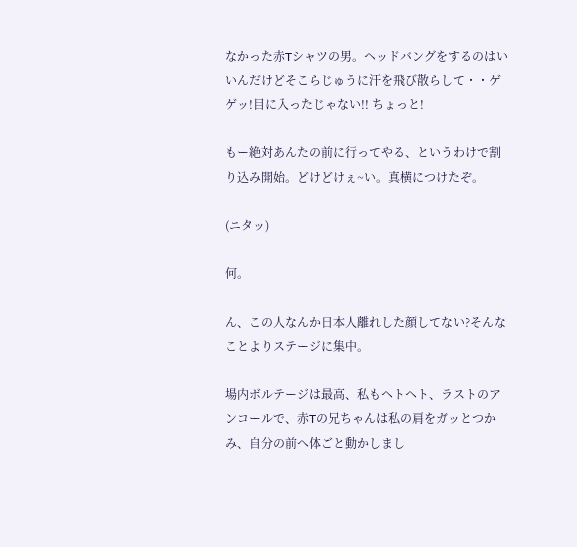なかった赤Tシャツの男。ヘッドバングをするのはいいんだけどそこらじゅうに汗を飛び散らして・・ゲゲッ!目に入ったじゃない!! ちょっと!

もー絶対あんたの前に行ってやる、というわけで割り込み開始。どけどけぇ~い。真横につけたぞ。

(ニタッ)

何。

ん、この人なんか日本人離れした顔してない?そんなことよりステージに集中。

場内ボルテージは最高、私もヘトヘト、ラストのアンコールで、赤Tの兄ちゃんは私の肩をガッとつかみ、自分の前へ体ごと動かしまし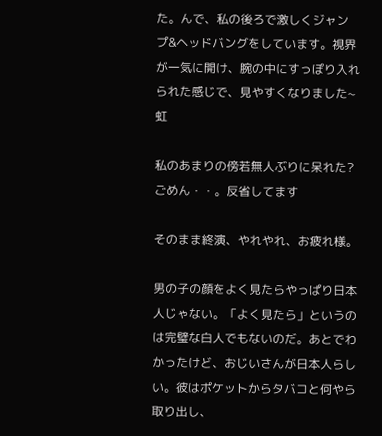た。んで、私の後ろで激しくジャンプ&ヘッドバングをしています。視界が一気に開け、腕の中にすっぽり入れられた感じで、見やすくなりました~虹

私のあまりの傍若無人ぶりに呆れた?ごめん・・。反省してます

そのまま終演、やれやれ、お疲れ様。

男の子の顔をよく見たらやっぱり日本人じゃない。「よく見たら」というのは完璧な白人でもないのだ。あとでわかったけど、おじいさんが日本人らしい。彼はポケットからタバコと何やら取り出し、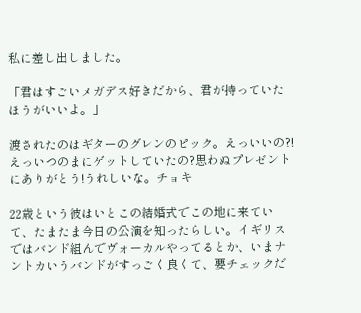私に差し出しました。

「君はすごいメガデス好きだから、君が持っていたほうがいいよ。」

渡されたのはギターのグレンのピック。えっいいの?!えっいつのまにゲットしていたの?思わぬプレゼントにありがとう!うれしいな。チョキ

22歳という彼はいとこの結婚式でこの地に来ていて、たまたま今日の公演を知ったらしい。イギリスではバンド組んでヴォーカルやってるとか、いまナントカいうバンドがすっごく良くて、要チェックだ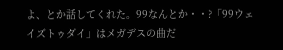よ、とか話してくれた。99なんとか・・?「99ウェイズトゥダイ」はメガデスの曲だ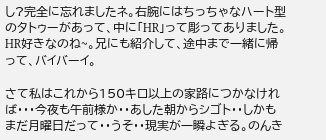し?完全に忘れましたネ。右腕にはちっちゃなハート型のタトゥーがあって、中に「HR」って彫ってありました。HR好きなのね~。兄にも紹介して、途中まで一緒に帰って、バイバーイ。

さて私はこれから150キロ以上の家路につかなければ・・・今夜も午前様か・・あした朝からシゴト・・しかもまだ月曜日だって・・うそ・・現実が一瞬よぎる。のんき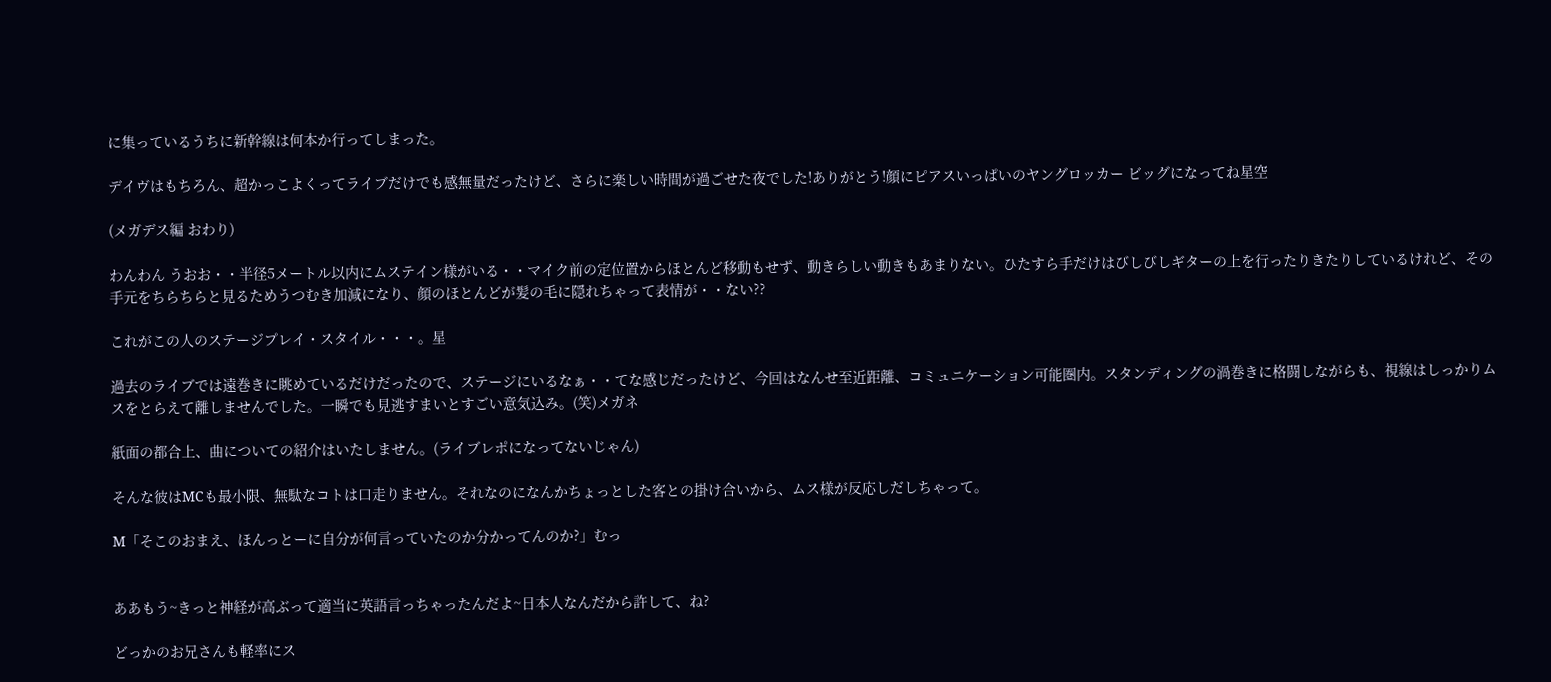に集っているうちに新幹線は何本か行ってしまった。

デイヴはもちろん、超かっこよくってライブだけでも感無量だったけど、さらに楽しい時間が過ごせた夜でした!ありがとう!顔にピアスいっぱいのヤングロッカー ビッグになってね星空

(メガデス編 おわり)

わんわん うおお・・半径5メートル以内にムステイン様がいる・・マイク前の定位置からほとんど移動もせず、動きらしい動きもあまりない。ひたすら手だけはびしびしギターの上を行ったりきたりしているけれど、その手元をちらちらと見るためうつむき加減になり、顔のほとんどが髪の毛に隠れちゃって表情が・・ない??

これがこの人のステージプレイ・スタイル・・・。星

過去のライブでは遠巻きに眺めているだけだったので、ステージにいるなぁ・・てな感じだったけど、今回はなんせ至近距離、コミュニケーション可能圏内。スタンディングの渦巻きに格闘しながらも、視線はしっかりムスをとらえて離しませんでした。一瞬でも見逃すまいとすごい意気込み。(笑)メガネ

紙面の都合上、曲についての紹介はいたしません。(ライブレポになってないじゃん)

そんな彼はMCも最小限、無駄なコトは口走りません。それなのになんかちょっとした客との掛け合いから、ムス様が反応しだしちゃって。

M「そこのおまえ、ほんっとーに自分が何言っていたのか分かってんのか?」むっ


ああもう~きっと神経が高ぶって適当に英語言っちゃったんだよ~日本人なんだから許して、ね?

どっかのお兄さんも軽率にス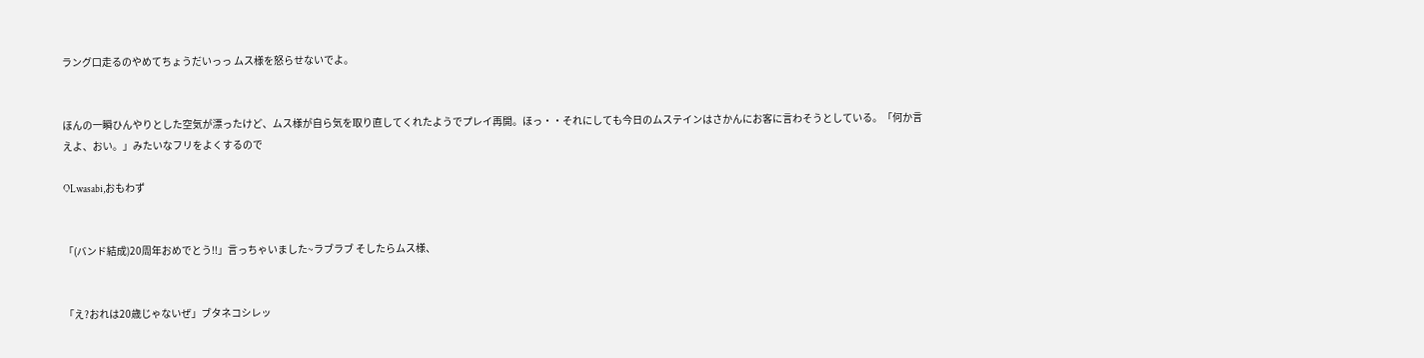ラング口走るのやめてちょうだいっっ ムス様を怒らせないでよ。


ほんの一瞬ひんやりとした空気が漂ったけど、ムス様が自ら気を取り直してくれたようでプレイ再開。ほっ・・それにしても今日のムステインはさかんにお客に言わそうとしている。「何か言えよ、おい。」みたいなフリをよくするので

OLwasabi,おもわず


「(バンド結成)20周年おめでとう!!」言っちゃいました~ラブラブ そしたらムス様、


「え?おれは20歳じゃないぜ」ブタネコシレッ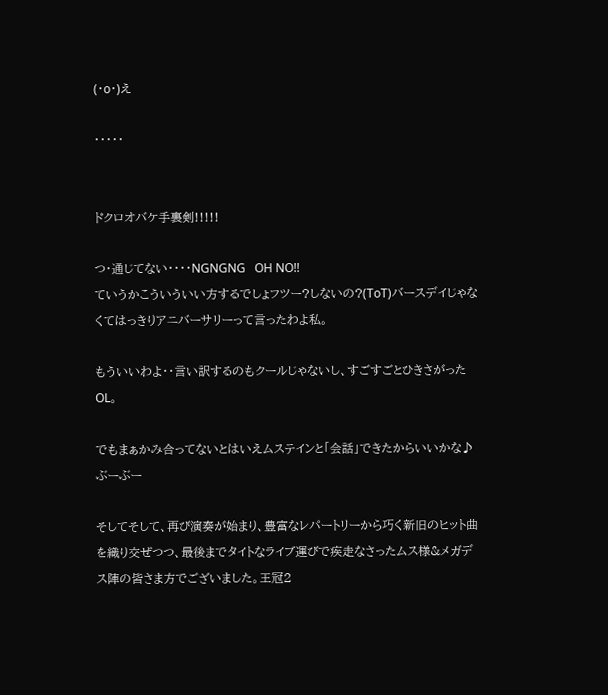(・o・)え

・・・・・


ドクロオバケ手裏剣!!!!!

つ・通じてない・・・・NGNGNG   OH NO!!
ていうかこういういい方するでしょフツー?しないの?(ToT)バースデイじゃなくてはっきりアニバーサリーって言ったわよ私。

もういいわよ・・言い訳するのもクールじゃないし、すごすごとひきさがったOL。

でもまぁかみ合ってないとはいえムステインと「会話」できたからいいかな♪ぶーぶー

そしてそして、再び演奏が始まり、豊富なレパートリーから巧く新旧のヒット曲を織り交ぜつつ、最後までタイトなライブ運びで疾走なさったムス様&メガデス陣の皆さま方でございました。王冠2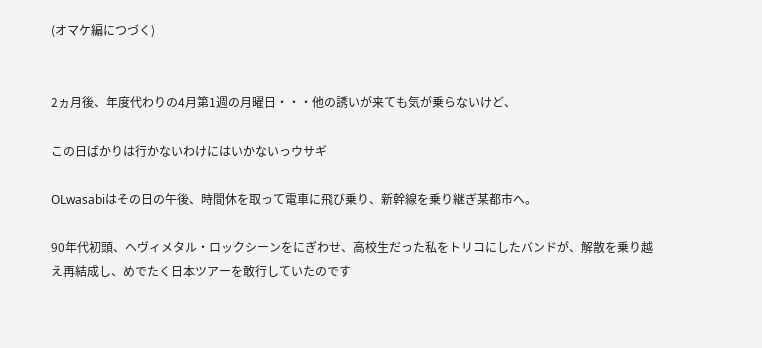(オマケ編につづく)


2ヵ月後、年度代わりの4月第1週の月曜日・・・他の誘いが来ても気が乗らないけど、

この日ばかりは行かないわけにはいかないっウサギ

OLwasabiはその日の午後、時間休を取って電車に飛び乗り、新幹線を乗り継ぎ某都市へ。

90年代初頭、ヘヴィメタル・ロックシーンをにぎわせ、高校生だった私をトリコにしたバンドが、解散を乗り越え再結成し、めでたく日本ツアーを敢行していたのです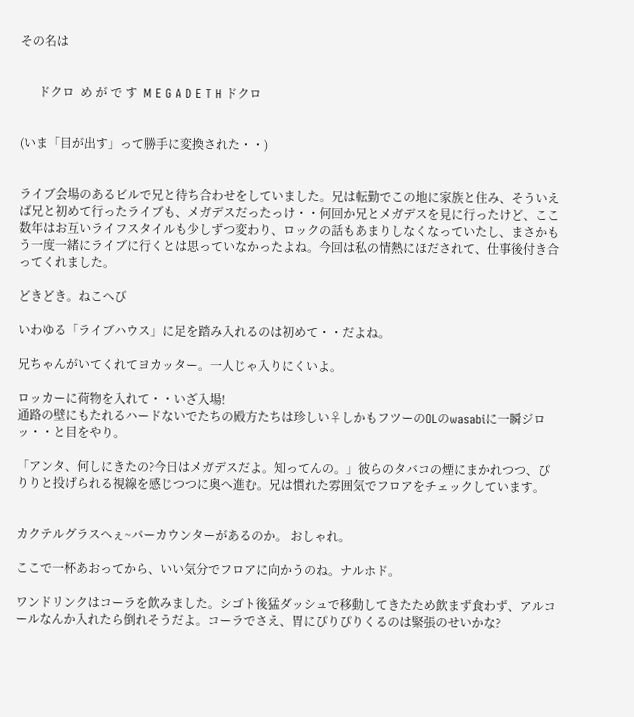その名は


      ドクロ  め が で す  M E G A D E T H ドクロ


(いま「目が出す」って勝手に変換された・・)


ライブ会場のあるビルで兄と待ち合わせをしていました。兄は転勤でこの地に家族と住み、そういえば兄と初めて行ったライブも、メガデスだったっけ・・何回か兄とメガデスを見に行ったけど、ここ数年はお互いライフスタイルも少しずつ変わり、ロックの話もあまりしなくなっていたし、まさかもう一度一緒にライブに行くとは思っていなかったよね。今回は私の情熱にほだされて、仕事後付き合ってくれました。

どきどき。ねこへび

いわゆる「ライブハウス」に足を踏み入れるのは初めて・・だよね。

兄ちゃんがいてくれてヨカッター。一人じゃ入りにくいよ。

ロッカーに荷物を入れて・・いざ入場!
通路の壁にもたれるハードないでたちの殿方たちは珍しい♀しかもフツーのOLのwasabiに一瞬ジロッ・・と目をやり。

「アンタ、何しにきたの?今日はメガデスだよ。知ってんの。」彼らのタバコの煙にまかれつつ、ぴりりと投げられる視線を感じつつに奥へ進む。兄は慣れた雰囲気でフロアをチェックしています。


カクテルグラスへぇ~バーカウンターがあるのか。 おしゃれ。

ここで一杯あおってから、いい気分でフロアに向かうのね。ナルホド。

ワンドリンクはコーラを飲みました。シゴト後猛ダッシュで移動してきたため飲まず食わず、アルコールなんか入れたら倒れそうだよ。コーラでさえ、胃にぴりぴりくるのは緊張のせいかな?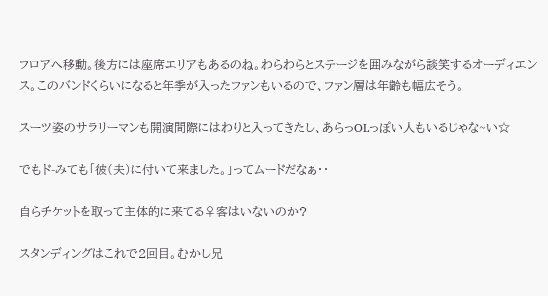フロアへ移動。後方には座席エリアもあるのね。わらわらとステージを囲みながら談笑するオーディエンス。このバンドくらいになると年季が入ったファンもいるので、ファン層は年齢も幅広そう。

スーツ姿のサラリーマンも開演間際にはわりと入ってきたし、あらっOLっぽい人もいるじゃな~い☆

でもド-みても「彼(夫)に付いて来ました。」ってムードだなぁ・・

自らチケットを取って主体的に来てる♀客はいないのか?

スタンディングはこれで2回目。むかし兄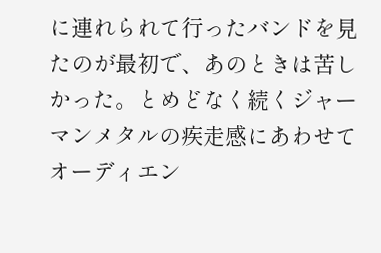に連れられて行ったバンドを見たのが最初で、あのときは苦しかった。とめどなく続くジャーマンメタルの疾走感にあわせてオーディエン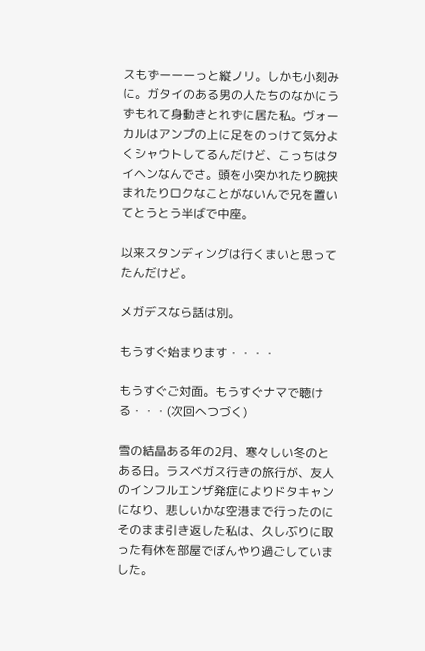スもずーーーっと縦ノリ。しかも小刻みに。ガタイのある男の人たちのなかにうずもれて身動きとれずに居た私。ヴォーカルはアンプの上に足をのっけて気分よくシャウトしてるんだけど、こっちはタイヘンなんでさ。頭を小突かれたり腕挟まれたりロクなことがないんで兄を置いてとうとう半ばで中座。

以来スタンディングは行くまいと思ってたんだけど。

メガデスなら話は別。

もうすぐ始まります・・・・

もうすぐご対面。もうすぐナマで聴ける・・・(次回へつづく)

雪の結晶ある年の2月、寒々しい冬のとある日。ラスベガス行きの旅行が、友人のインフルエンザ発症によりドタキャンになり、悲しいかな空港まで行ったのにそのまま引き返した私は、久しぶりに取った有休を部屋でぼんやり過ごしていました。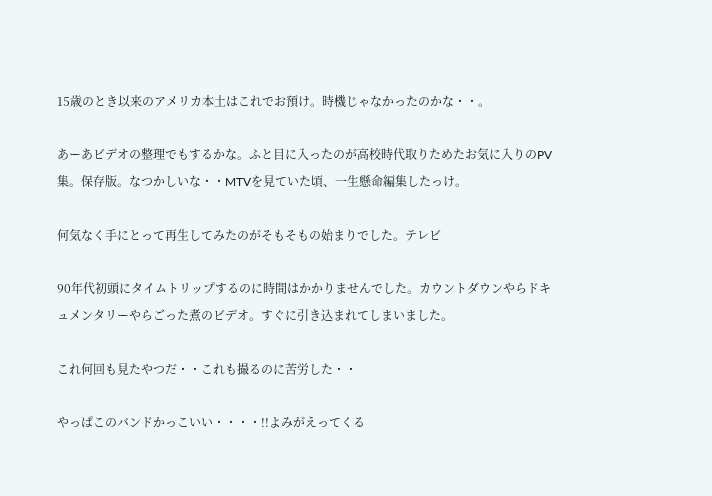15歳のとき以来のアメリカ本土はこれでお預け。時機じゃなかったのかな・・。

あーあビデオの整理でもするかな。ふと目に入ったのが高校時代取りためたお気に入りのPV集。保存版。なつかしいな・・MTVを見ていた頃、一生懸命編集したっけ。

何気なく手にとって再生してみたのがそもそもの始まりでした。テレビ

90年代初頭にタイムトリップするのに時間はかかりませんでした。カウントダウンやらドキュメンタリーやらごった煮のビデオ。すぐに引き込まれてしまいました。

これ何回も見たやつだ・・これも撮るのに苦労した・・

やっぱこのバンドかっこいい・・・・!!よみがえってくる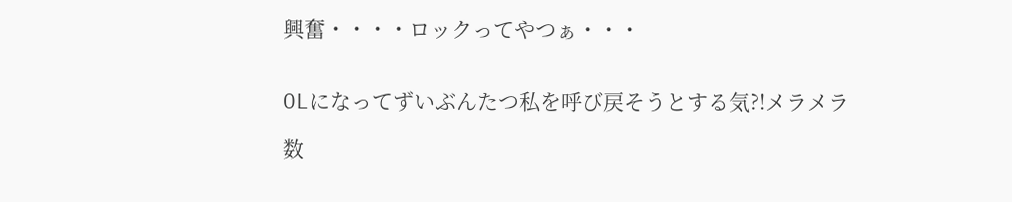興奮・・・・ロックってやつぁ・・・


OLになってずいぶんたつ私を呼び戻そうとする気?!メラメラ

数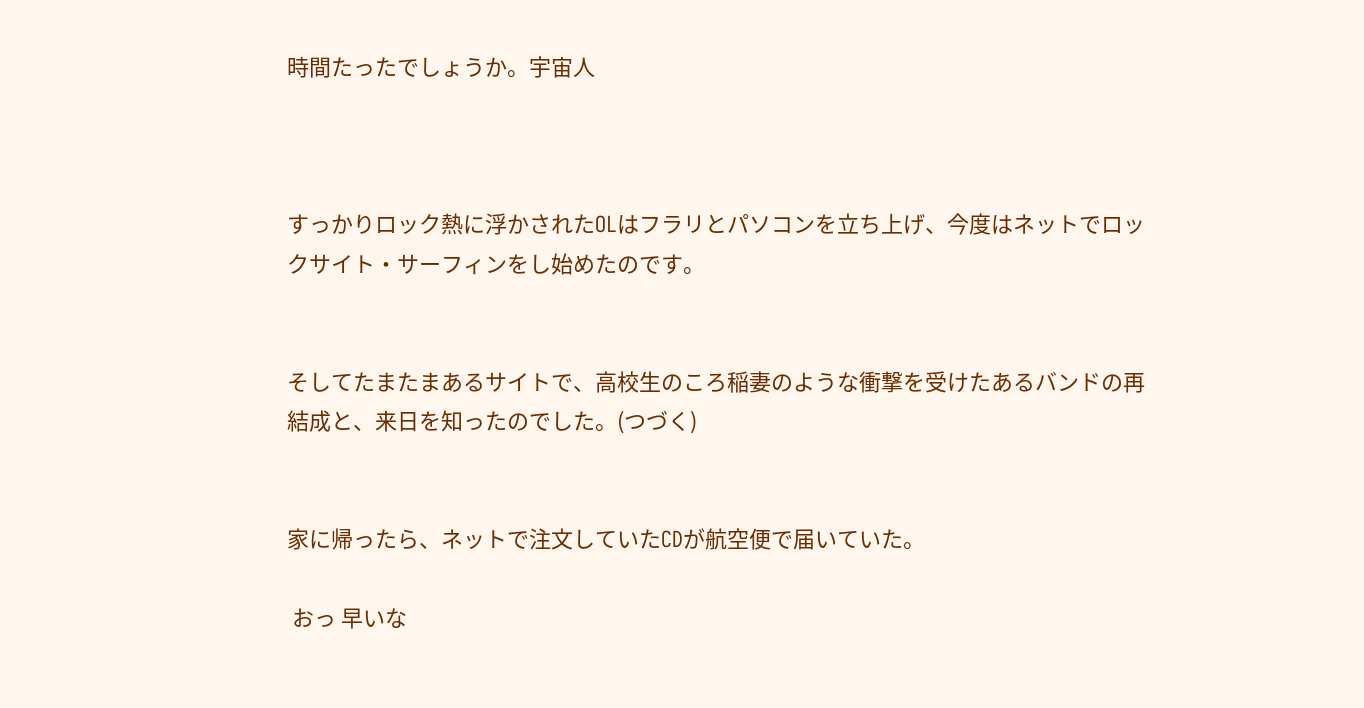時間たったでしょうか。宇宙人



すっかりロック熱に浮かされたOLはフラリとパソコンを立ち上げ、今度はネットでロックサイト・サーフィンをし始めたのです。


そしてたまたまあるサイトで、高校生のころ稲妻のような衝撃を受けたあるバンドの再結成と、来日を知ったのでした。(つづく)


家に帰ったら、ネットで注文していたCDが航空便で届いていた。

 おっ 早いな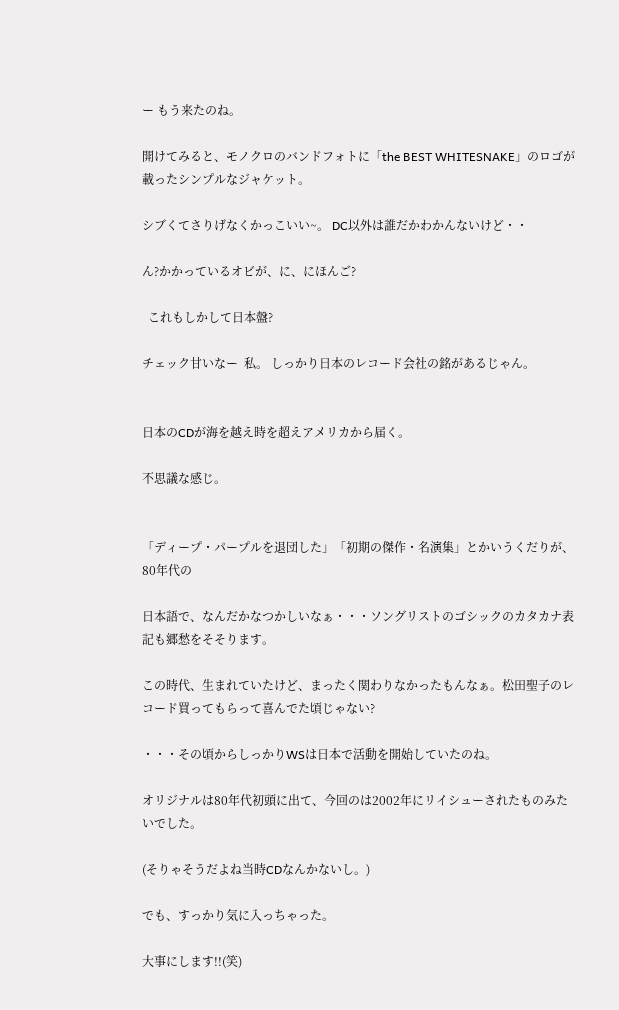ー もう来たのね。

開けてみると、モノクロのバンドフォトに「the BEST WHITESNAKE」のロゴが載ったシンプルなジャケット。

シブくてさりげなくかっこいい~。 DC以外は誰だかわかんないけど・・

ん?かかっているオビが、に、にほんご?

  これもしかして日本盤?

チェック甘いなー  私。 しっかり日本のレコード会社の銘があるじゃん。


日本のCDが海を越え時を超えアメリカから届く。

不思議な感じ。


「ディープ・パープルを退団した」「初期の傑作・名演集」とかいうくだりが、80年代の

日本語で、なんだかなつかしいなぁ・・・ソングリストのゴシックのカタカナ表記も郷愁をそそります。

この時代、生まれていたけど、まったく関わりなかったもんなぁ。松田聖子のレコード買ってもらって喜んでた頃じゃない?

・・・その頃からしっかりWSは日本で活動を開始していたのね。

オリジナルは80年代初頭に出て、今回のは2002年にリイシューされたものみたいでした。

(そりゃそうだよね当時CDなんかないし。)

でも、すっかり気に入っちゃった。

大事にします!!(笑)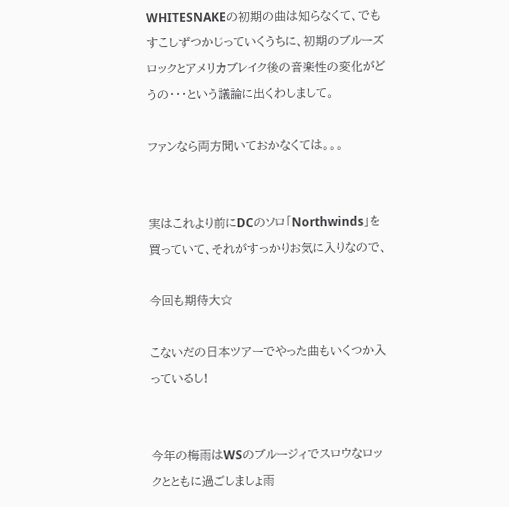WHITESNAKEの初期の曲は知らなくて、でもすこしずつかじっていくうちに、初期のブルーズロックとアメリカブレイク後の音楽性の変化がどうの・・・という議論に出くわしまして。

ファンなら両方聞いておかなくては。。。


実はこれより前にDCのソロ「Northwinds」を買っていて、それがすっかりお気に入りなので、

今回も期待大☆

こないだの日本ツアーでやった曲もいくつか入っているし!


今年の梅雨はWSのブルージィでスロウなロックとともに過ごしましょ雨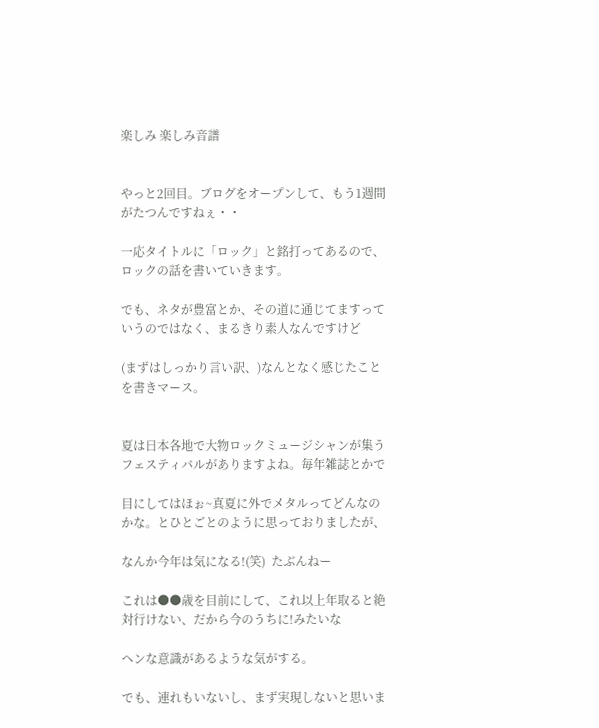楽しみ 楽しみ音譜


やっと2回目。ブログをオープンして、もう1週間がたつんですねぇ・・

一応タイトルに「ロック」と銘打ってあるので、ロックの話を書いていきます。

でも、ネタが豊富とか、その道に通じてますっていうのではなく、まるきり素人なんですけど

(まずはしっかり言い訳、)なんとなく感じたことを書きマース。


夏は日本各地で大物ロックミュージシャンが集うフェスティバルがありますよね。毎年雑誌とかで

目にしてはほぉ~真夏に外でメタルってどんなのかな。とひとごとのように思っておりましたが、

なんか今年は気になる!(笑)  たぶんねー

これは●●歳を目前にして、これ以上年取ると絶対行けない、だから今のうちに!みたいな

ヘンな意識があるような気がする。

でも、連れもいないし、まず実現しないと思いま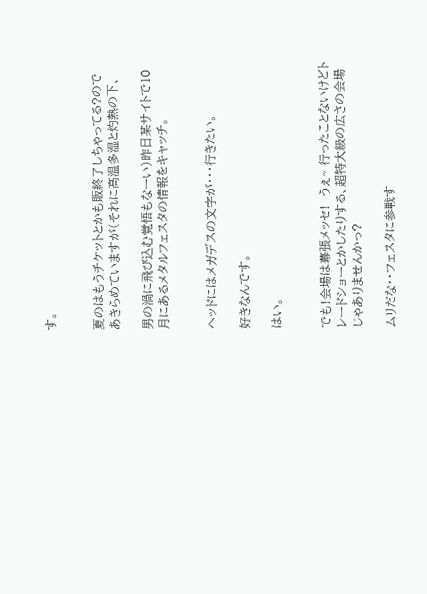す。


夏のはもうチケットとかも販終了しちゃってる?のであきらめていますが(それに高温多湿と灼熱の下、

男の渦に飛び込む覚悟もなーい)昨日某サイトで10月にあるメタルフェスタの情報をキャッチ。


ヘッドにはメガデスの文字が・・・行きたい。

好きなんです。

はい。


でも!会場は幕張メッセ!  うぇ~ 行ったことないけどトレードショーとかしたりする、超特大級の広さの会場じゃありませんかっ?

ムリだな・・フェスタに参戦す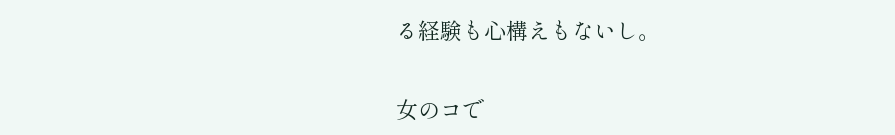る経験も心構えもないし。

女のコで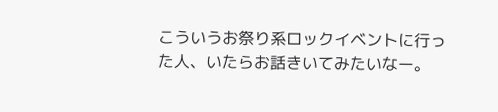こういうお祭り系ロックイベントに行った人、いたらお話きいてみたいなー。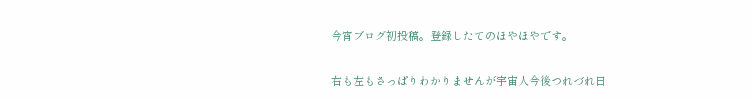今宵ブログ初投稿。登録したてのほやほやです。

右も左もさっぱりわかりませんが宇宙人今後つれづれ日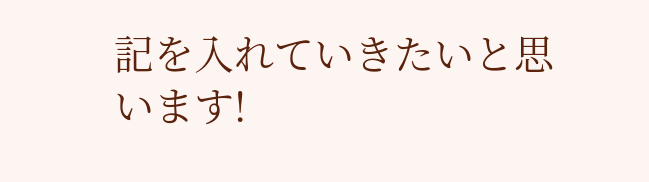記を入れていきたいと思います!